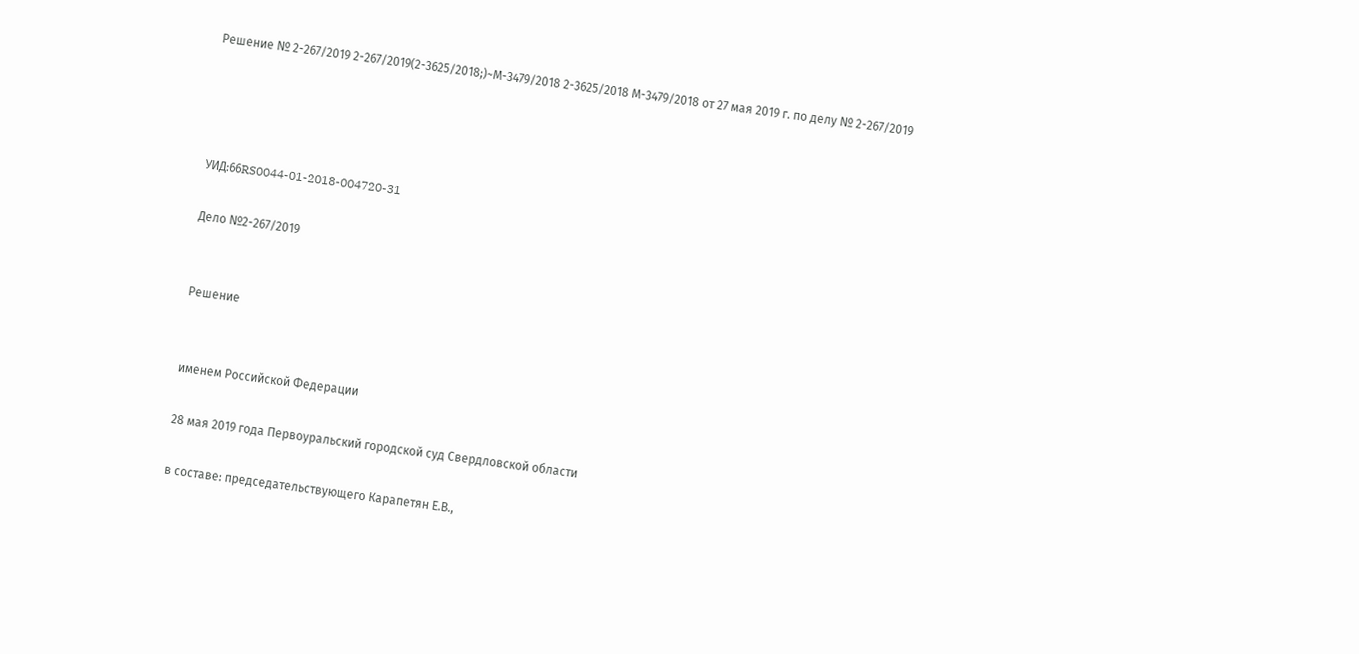Решение № 2-267/2019 2-267/2019(2-3625/2018;)~М-3479/2018 2-3625/2018 М-3479/2018 от 27 мая 2019 г. по делу № 2-267/2019




УИД:66RS0044-01-2018-004720-31

Дело №2-267/2019


Решение


именем Российской Федерации

28 мая 2019 года Первоуральский городской суд Свердловской области

в составе: председательствующего Карапетян Е.В.,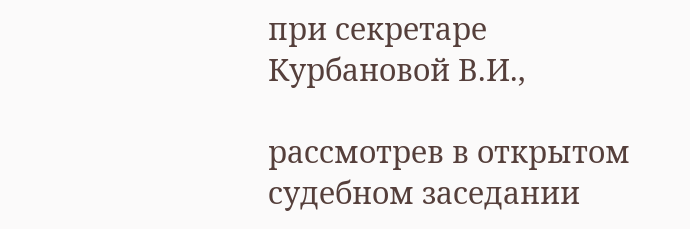при секретаре Курбановой В.И.,

рассмотрев в открытом судебном заседании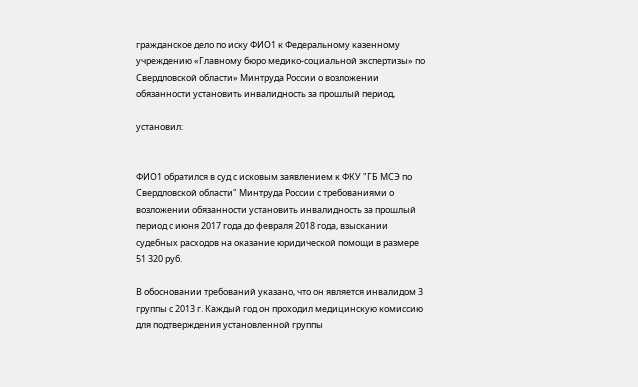гражданское дело по иску ФИО1 к Федеральному казенному учреждению «Главному бюро медико-социальной экспертизы» по Свердловской области» Минтруда России о возложении обязанности установить инвалидность за прошлый период,

установил:


ФИО1 обратился в суд с исковым заявлением к ФКУ "ГБ МСЭ по Свердловской области" Минтруда России с требованиями о возложении обязанности установить инвалидность за прошлый период с июня 2017 года до февраля 2018 года, взыскании судебных расходов на оказание юридической помощи в размере 51 320 руб.

В обосновании требований указано, что он является инвалидом 3 группы с 2013 г. Каждый год он проходил медицинскую комиссию для подтверждения установленной группы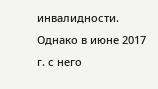инвалидности. Однако в июне 2017 г. с него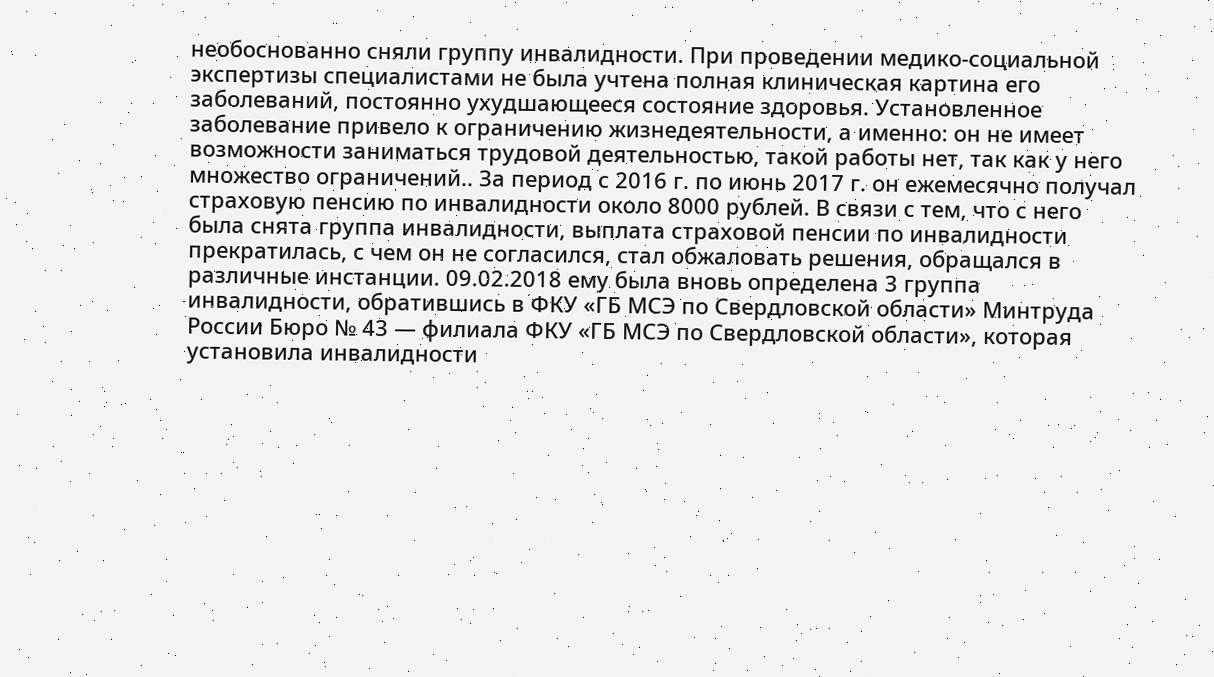необоснованно сняли группу инвалидности. При проведении медико-социальной экспертизы специалистами не была учтена полная клиническая картина его заболеваний, постоянно ухудшающееся состояние здоровья. Установленное заболевание привело к ограничению жизнедеятельности, а именно: он не имеет возможности заниматься трудовой деятельностью, такой работы нет, так как у него множество ограничений.. За период с 2016 г. по июнь 2017 г. он ежемесячно получал страховую пенсию по инвалидности около 8000 рублей. В связи с тем, что с него была снята группа инвалидности, выплата страховой пенсии по инвалидности прекратилась, с чем он не согласился, стал обжаловать решения, обращался в различные инстанции. 09.02.2018 ему была вновь определена 3 группа инвалидности, обратившись в ФКУ «ГБ МСЭ по Свердловской области» Минтруда России Бюро № 43 — филиала ФКУ «ГБ МСЭ по Свердловской области», которая установила инвалидности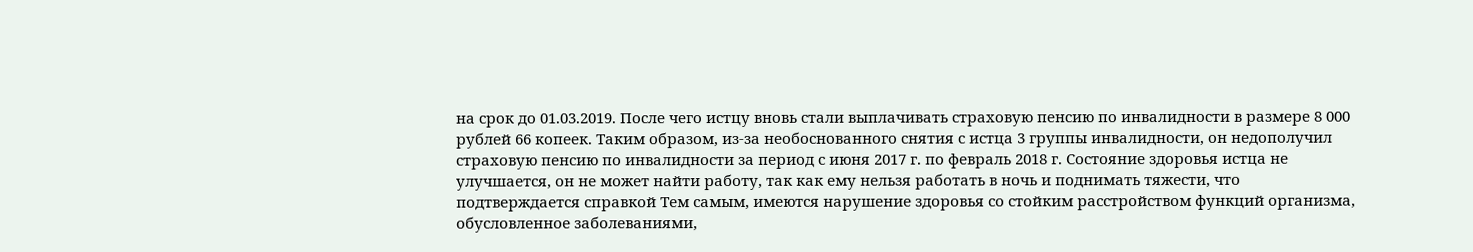на срок до 01.03.2019. После чего истцу вновь стали выплачивать страховую пенсию по инвалидности в размере 8 000 рублей 66 копеек. Таким образом, из-за необоснованного снятия с истца 3 группы инвалидности, он недополучил страховую пенсию по инвалидности за период с июня 2017 г. по февраль 2018 г. Состояние здоровья истца не улучшается, он не может найти работу, так как ему нельзя работать в ночь и поднимать тяжести, что подтверждается справкой Тем самым, имеются нарушение здоровья со стойким расстройством функций организма, обусловленное заболеваниями,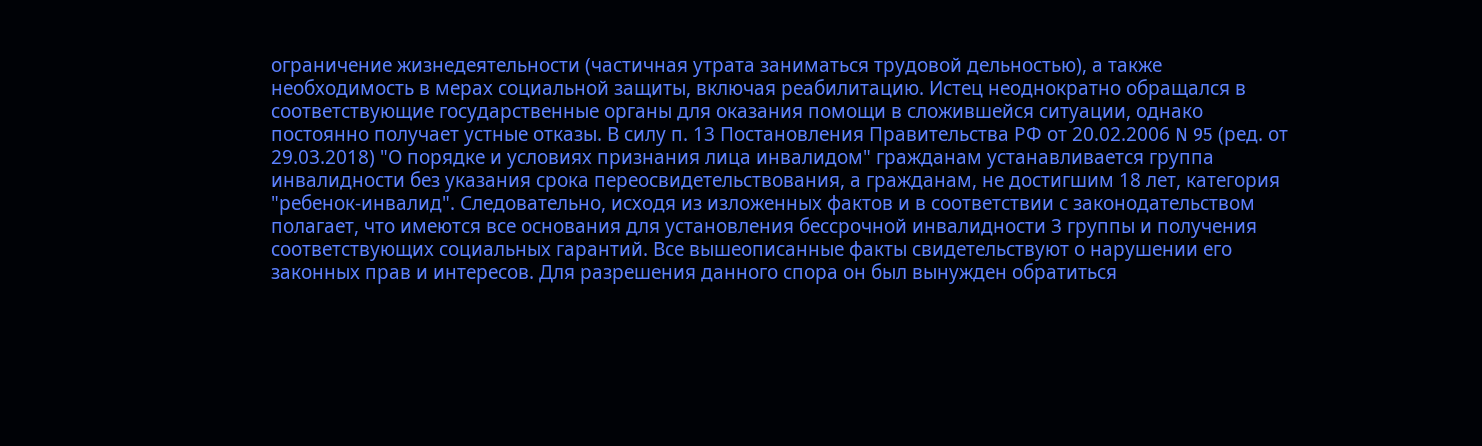ограничение жизнедеятельности (частичная утрата заниматься трудовой дельностью), а также необходимость в мерах социальной защиты, включая реабилитацию. Истец неоднократно обращался в соответствующие государственные органы для оказания помощи в сложившейся ситуации, однако постоянно получает устные отказы. В силу п. 13 Постановления Правительства РФ от 20.02.2006 N 95 (ред. от 29.03.2018) "О порядке и условиях признания лица инвалидом" гражданам устанавливается группа инвалидности без указания срока переосвидетельствования, а гражданам, не достигшим 18 лет, категория "ребенок-инвалид". Следовательно, исходя из изложенных фактов и в соответствии с законодательством полагает, что имеются все основания для установления бессрочной инвалидности 3 группы и получения соответствующих социальных гарантий. Все вышеописанные факты свидетельствуют о нарушении его законных прав и интересов. Для разрешения данного спора он был вынужден обратиться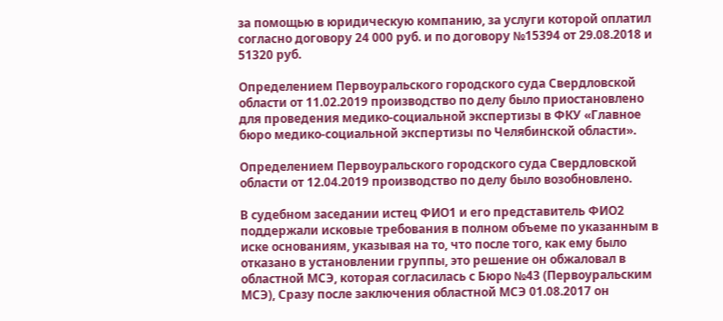за помощью в юридическую компанию, за услуги которой оплатил согласно договору 24 000 руб. и по договору №15394 от 29.08.2018 и 51320 руб.

Определением Первоуральского городского суда Свердловской области от 11.02.2019 производство по делу было приостановлено для проведения медико-социальной экспертизы в ФКУ «Главное бюро медико-социальной экспертизы по Челябинской области».

Определением Первоуральского городского суда Свердловской области от 12.04.2019 производство по делу было возобновлено.

В судебном заседании истец ФИО1 и его представитель ФИО2 поддержали исковые требования в полном объеме по указанным в иске основаниям, указывая на то, что после того, как ему было отказано в установлении группы, это решение он обжаловал в областной МСЭ, которая согласилась с Бюро №43 (Первоуральским МСЭ), Сразу после заключения областной МСЭ 01.08.2017 он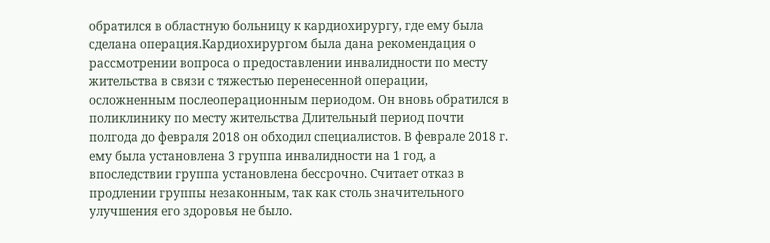обратился в областную больницу к кардиохирургу, где ему была сделана операция.Кардиохирургом была дана рекомендация о рассмотрении вопроса о предоставлении инвалидности по месту жительства в связи с тяжестью перенесенной операции, осложненным послеоперационным периодом. Он вновь обратился в поликлинику по месту жительства Длительный период почти полгода до февраля 2018 он обходил специалистов. В феврале 2018 г. ему была установлена 3 группа инвалидности на 1 год, а впоследствии группа установлена бессрочно. Считает отказ в продлении группы незаконным, так как столь значительного улучшения его здоровья не было.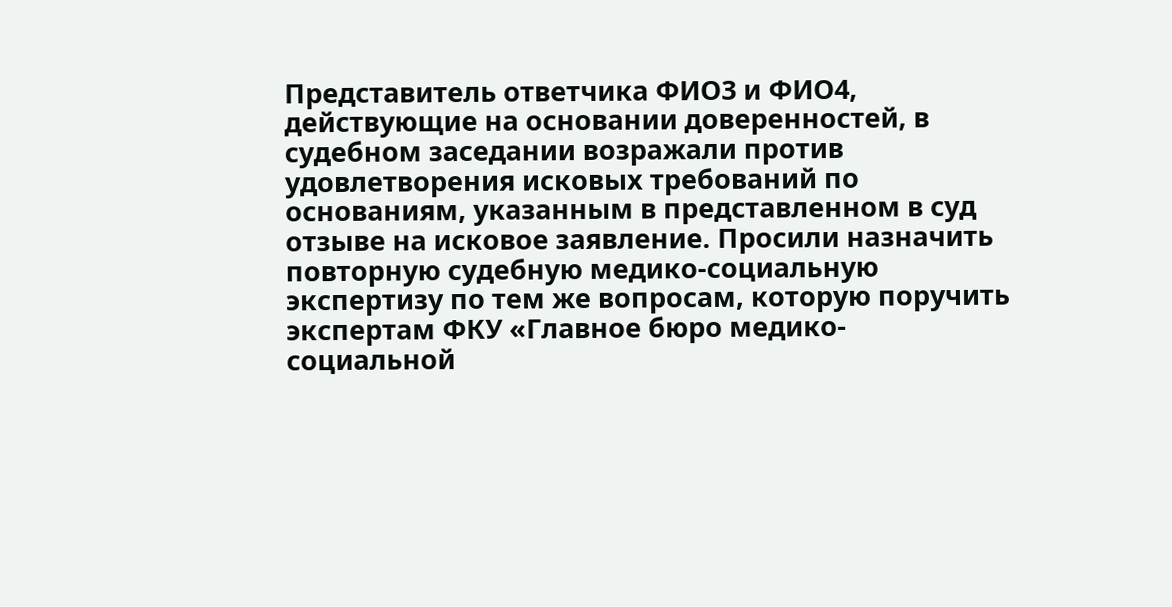Представитель ответчика ФИО3 и ФИО4, действующие на основании доверенностей, в судебном заседании возражали против удовлетворения исковых требований по основаниям, указанным в представленном в суд отзыве на исковое заявление. Просили назначить повторную судебную медико-социальную экспертизу по тем же вопросам, которую поручить экспертам ФКУ «Главное бюро медико-социальной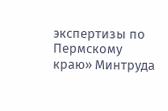экспертизы по Пермскому краю» Минтруда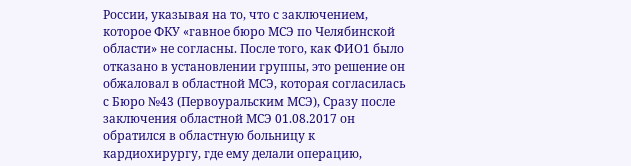России, указывая на то, что с заключением, которое ФКУ «гавное бюро МСЭ по Челябинской области» не согласны. После того, как ФИО1 было отказано в установлении группы, это решение он обжаловал в областной МСЭ, которая согласилась с Бюро №43 (Первоуральским МСЭ), Сразу после заключения областной МСЭ 01.08.2017 он обратился в областную больницу к кардиохирургу, где ему делали операцию,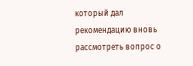который дал рекомендацию вновь рассмотреть вопрос о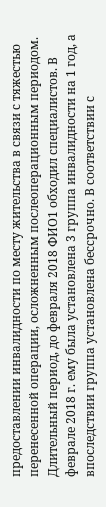предоставлении инвалидности по месту жительства в связи с тяжестью перенесенной операции, осложненным послеоперационным периодом. Длительный период, до февраля 2018 ФИО1 обходил специалистов. В феврале 2018 г. ему была установлена 3 группа инвалидности на 1 год, а впоследствии группа установлена бессрочно. В соответствии с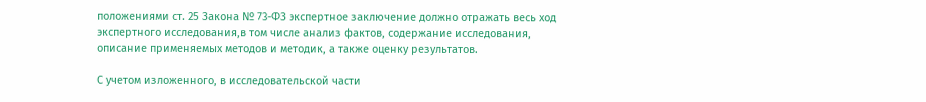положениями ст. 25 Закона № 73-ФЗ экспертное заключение должно отражать весь ход экспертного исследования,в том числе анализ фактов, содержание исследования, описание применяемых методов и методик, а также оценку результатов.

С учетом изложенного, в исследовательской части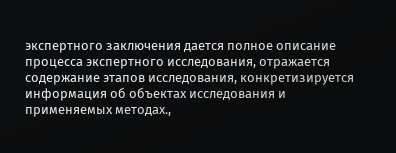экспертного заключения дается полное описание процесса экспертного исследования, отражается содержание этапов исследования, конкретизируется информация об объектах исследования и применяемых методах.,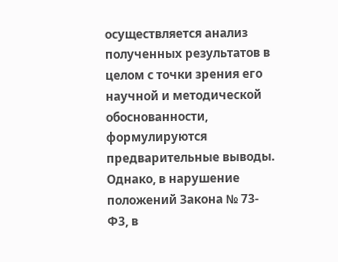осуществляется анализ полученных результатов в целом с точки зрения его научной и методической обоснованности, формулируются предварительные выводы. Однако, в нарушение положений Закона № 73-Ф3, в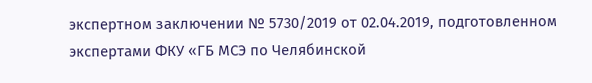экспертном заключении № 5730/2019 от 02.04.2019, подготовленном экспертами ФКУ «ГБ МСЭ по Челябинской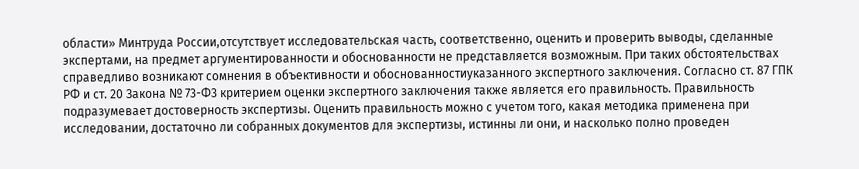области» Минтруда России,отсутствует исследовательская часть, соответственно, оценить и проверить выводы, сделанные экспертами, на предмет аргументированности и обоснованности не представляется возможным. При таких обстоятельствах справедливо возникают сомнения в объективности и обоснованностиуказанного экспертного заключения. Согласно ст. 87 ГПК РФ и ст. 20 Закона № 73-Ф3 критерием оценки экспертного заключения также является его правильность. Правильность подразумевает достоверность экспертизы. Оценить правильность можно с учетом того, какая методика применена при исследовании, достаточно ли собранных документов для экспертизы, истинны ли они, и насколько полно проведен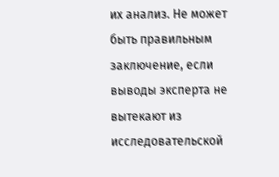их анализ. Не может быть правильным заключение, если выводы эксперта не вытекают из исследовательской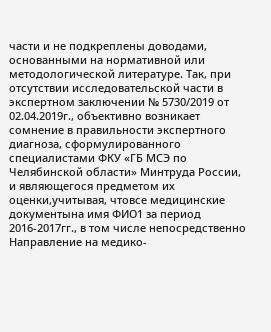части и не подкреплены доводами, основанными на нормативной или методологической литературе. Так, при отсутствии исследовательской части в экспертном заключении № 5730/2019 от 02.04.2019г., объективно возникает сомнение в правильности экспертного диагноза, сформулированного специалистами ФКУ «ГБ МСЭ по Челябинской области» Минтруда России, и являющегося предметом их оценки,учитывая, чтовсе медицинские документына имя ФИО1 за период 2016-2017гг., в том числе непосредственно Направление на медико-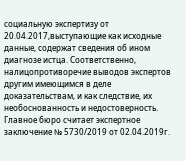социальную экспертизу от 20.04.2017,выступающие как исходные данные, содержат сведения об ином диагнозе истца. Соответственно, налицопротиворечие выводов экспертов другим имеющимся в деле доказательствам, и как следствие, их необоснованность и недостоверность. Главное бюро считает экспертное заключение № 5730/2019 от 02.04.2019г.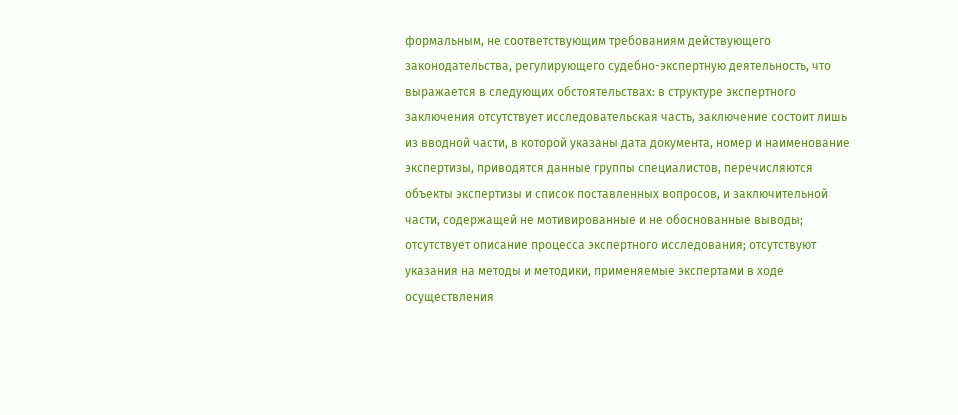формальным, не соответствующим требованиям действующего законодательства, регулирующего судебно-экспертную деятельность, что выражается в следующих обстоятельствах: в структуре экспертного заключения отсутствует исследовательская часть, заключение состоит лишь из вводной части, в которой указаны дата документа, номер и наименование экспертизы, приводятся данные группы специалистов, перечисляются объекты экспертизы и список поставленных вопросов, и заключительной части, содержащей не мотивированные и не обоснованные выводы; отсутствует описание процесса экспертного исследования; отсутствуют указания на методы и методики, применяемые экспертами в ходе осуществления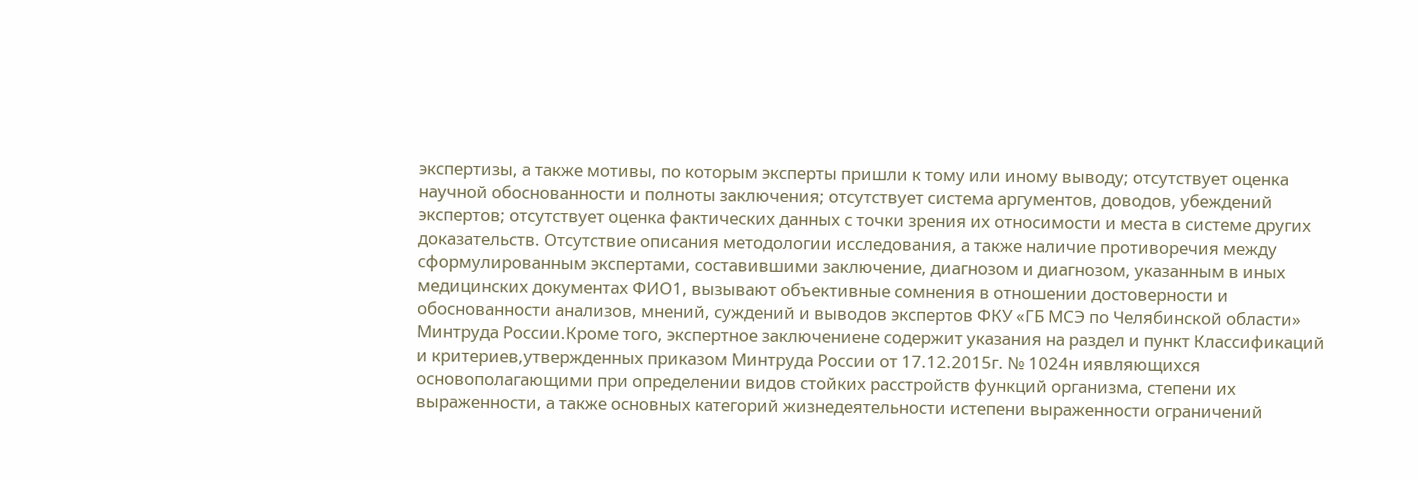экспертизы, а также мотивы, по которым эксперты пришли к тому или иному выводу; отсутствует оценка научной обоснованности и полноты заключения; отсутствует система аргументов, доводов, убеждений экспертов; отсутствует оценка фактических данных с точки зрения их относимости и места в системе других доказательств. Отсутствие описания методологии исследования, а также наличие противоречия между сформулированным экспертами, составившими заключение, диагнозом и диагнозом, указанным в иных медицинских документах ФИО1, вызывают объективные сомнения в отношении достоверности и обоснованности анализов, мнений, суждений и выводов экспертов ФКУ «ГБ МСЭ по Челябинской области» Минтруда России.Кроме того, экспертное заключениене содержит указания на раздел и пункт Классификаций и критериев,утвержденных приказом Минтруда России от 17.12.2015г. № 1024н иявляющихся основополагающими при определении видов стойких расстройств функций организма, степени их выраженности, а также основных категорий жизнедеятельности истепени выраженности ограничений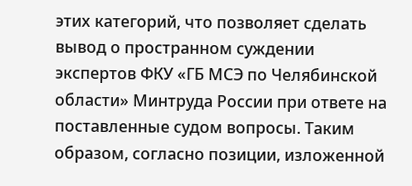этих категорий, что позволяет сделать вывод о пространном суждении экспертов ФКУ «ГБ МСЭ по Челябинской области» Минтруда России при ответе на поставленные судом вопросы. Таким образом, согласно позиции, изложенной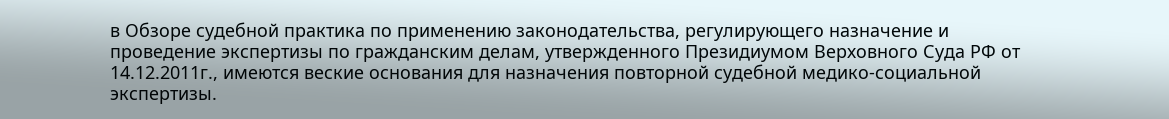в Обзоре судебной практика по применению законодательства, регулирующего назначение и проведение экспертизы по гражданским делам, утвержденного Президиумом Верховного Суда РФ от 14.12.2011г., имеются веские основания для назначения повторной судебной медико-социальной экспертизы.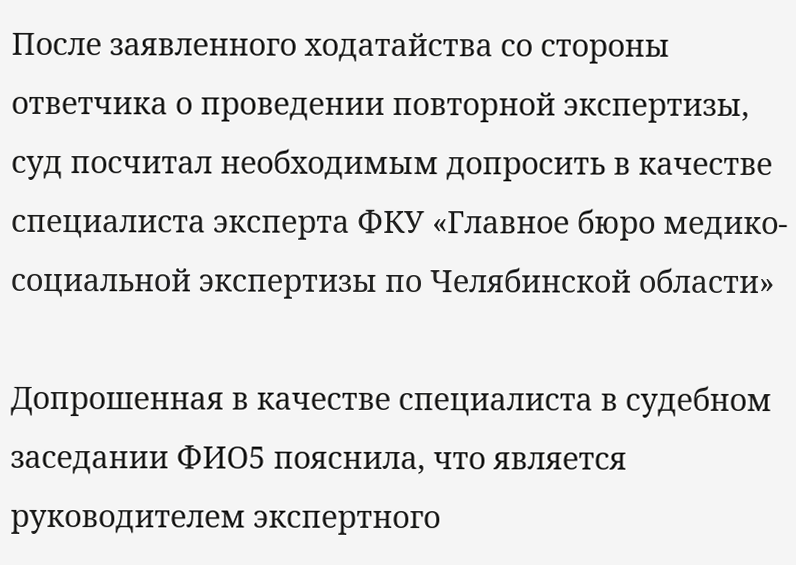После заявленного ходатайства со стороны ответчика о проведении повторной экспертизы, суд посчитал необходимым допросить в качестве специалиста эксперта ФКУ «Главное бюро медико-социальной экспертизы по Челябинской области»

Допрошенная в качестве специалиста в судебном заседании ФИО5 пояснила, что является руководителем экспертного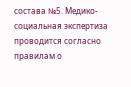состава №5. Медико-социальная экспертиза проводится согласно правилам о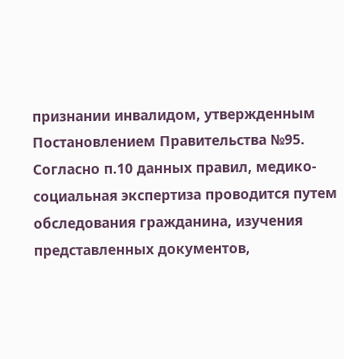признании инвалидом, утвержденным Постановлением Правительства №95. Согласно п.10 данных правил, медико-социальная экспертиза проводится путем обследования гражданина, изучения представленных документов,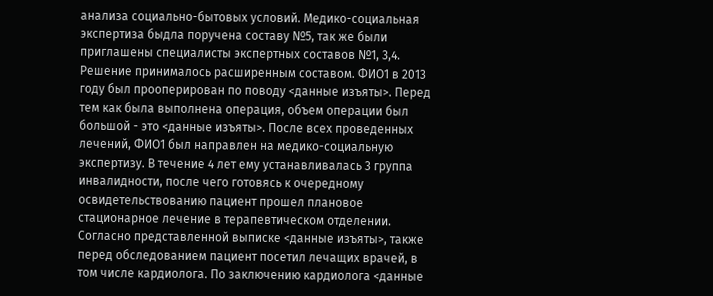анализа социально-бытовых условий. Медико-социальная экспертиза быдла поручена составу №5, так же были приглашены специалисты экспертных составов №1, 3,4. Решение принималось расширенным составом. ФИО1 в 2013 году был прооперирован по поводу <данные изъяты>. Перед тем как была выполнена операция, объем операции был большой - это <данные изъяты>. После всех проведенных лечений, ФИО1 был направлен на медико-социальную экспертизу. В течение 4 лет ему устанавливалась 3 группа инвалидности, после чего готовясь к очередному освидетельствованию пациент прошел плановое стационарное лечение в терапевтическом отделении. Согласно представленной выписке <данные изъяты>, также перед обследованием пациент посетил лечащих врачей, в том числе кардиолога. По заключению кардиолога <данные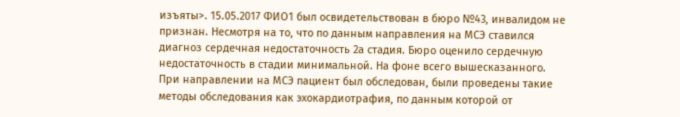изъяты>. 15.05.2017 ФИО1 был освидетельствован в бюро №43, инвалидом не признан. Несмотря на то, что по данным направления на МСЭ ставился диагноз сердечная недостаточность 2а стадия. Бюро оценило сердечную недостаточность в стадии минимальной. На фоне всего вышесказанного. При направлении на МСЭ пациент был обследован, были проведены такие методы обследования как эхокардиотрафия, по данным которой от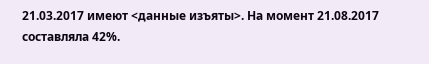21.03.2017 имеют <данные изъяты>. На момент 21.08.2017 составляла 42%.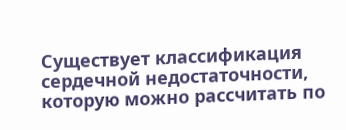Существует классификация сердечной недостаточности, которую можно рассчитать по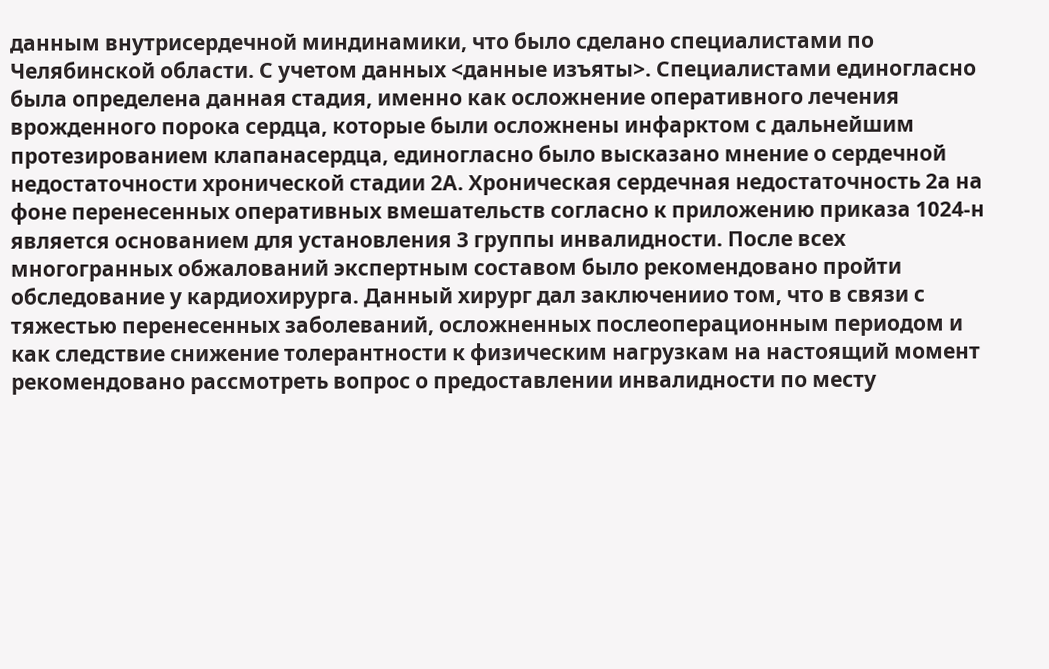данным внутрисердечной миндинамики, что было сделано специалистами по Челябинской области. С учетом данных <данные изъяты>. Специалистами единогласно была определена данная стадия, именно как осложнение оперативного лечения врожденного порока сердца, которые были осложнены инфарктом с дальнейшим протезированием клапанасердца, единогласно было высказано мнение о сердечной недостаточности хронической стадии 2А. Хроническая сердечная недостаточность 2а на фоне перенесенных оперативных вмешательств согласно к приложению приказа 1024-н является основанием для установления 3 группы инвалидности. После всех многогранных обжалований экспертным составом было рекомендовано пройти обследование у кардиохирурга. Данный хирург дал заключениио том, что в связи с тяжестью перенесенных заболеваний, осложненных послеоперационным периодом и как следствие снижение толерантности к физическим нагрузкам на настоящий момент рекомендовано рассмотреть вопрос о предоставлении инвалидности по месту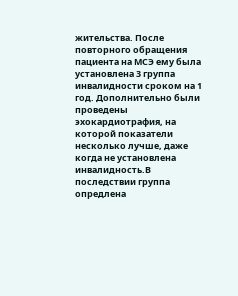жительства. После повторного обращения пациента на МСЭ ему была установлена 3 группа инвалидности сроком на 1 год. Дополнительно были проведены эхокардиотрафия, на которой показатели несколько лучше, даже когда не установлена инвалидность.В последствии группа опредлена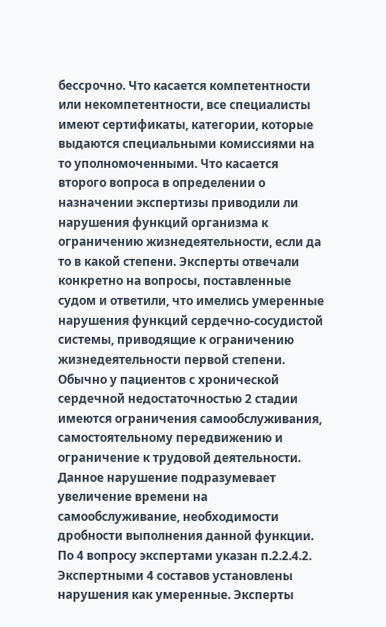бессрочно. Что касается компетентности или некомпетентности, все специалисты имеют сертификаты, категории, которые выдаются специальными комиссиями на то уполномоченными. Что касается второго вопроса в определении о назначении экспертизы приводили ли нарушения функций организма к ограничению жизнедеятельности, если да то в какой степени. Эксперты отвечали конкретно на вопросы, поставленные судом и ответили, что имелись умеренные нарушения функций сердечно-сосудистой системы, приводящие к ограничению жизнедеятельности первой степени. Обычно у пациентов с хронической сердечной недостаточностью 2 стадии имеются ограничения самообслуживания, самостоятельному передвижению и ограничение к трудовой деятельности. Данное нарушение подразумевает увеличение времени на самообслуживание, необходимости дробности выполнения данной функции. По 4 вопросу экспертами указан п.2.2.4.2. Экспертными 4 составов установлены нарушения как умеренные. Эксперты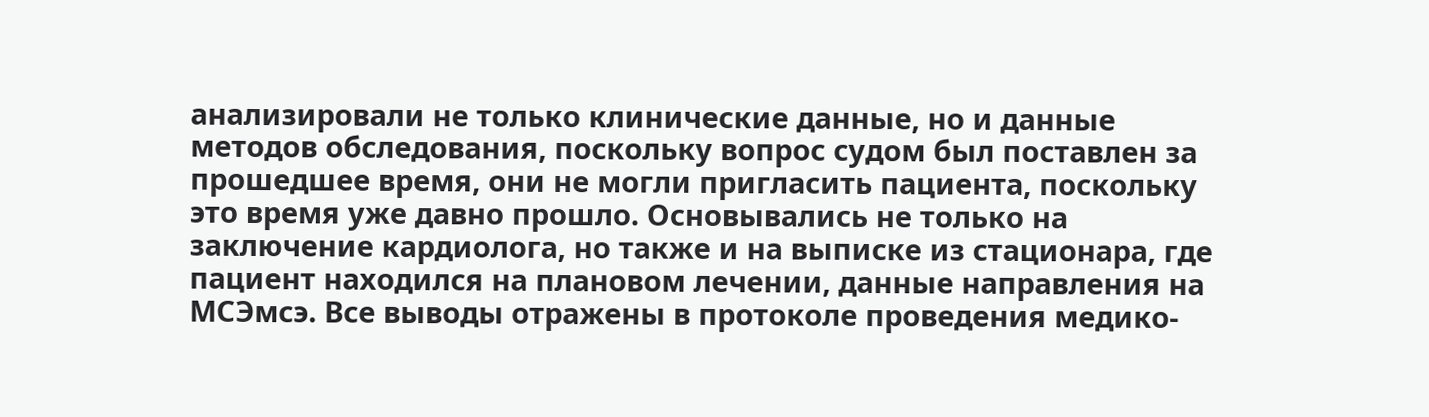анализировали не только клинические данные, но и данные методов обследования, поскольку вопрос судом был поставлен за прошедшее время, они не могли пригласить пациента, поскольку это время уже давно прошло. Основывались не только на заключение кардиолога, но также и на выписке из стационара, где пациент находился на плановом лечении, данные направления на МСЭмсэ. Все выводы отражены в протоколе проведения медико-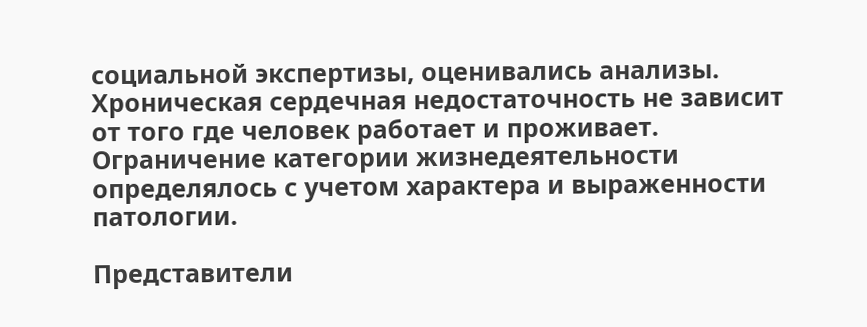социальной экспертизы, оценивались анализы. Хроническая сердечная недостаточность не зависит от того где человек работает и проживает. Ограничение категории жизнедеятельности определялось с учетом характера и выраженности патологии.

Представители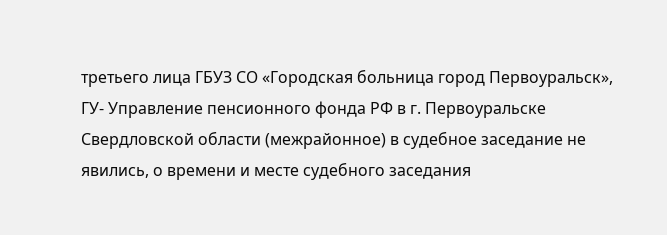третьего лица ГБУЗ СО «Городская больница город Первоуральск», ГУ- Управление пенсионного фонда РФ в г. Первоуральске Свердловской области (межрайонное) в судебное заседание не явились, о времени и месте судебного заседания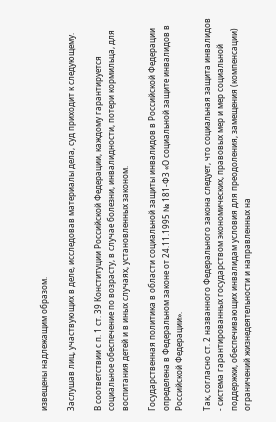извещены надлежащим образом.

Заслушав лиц, участвующих в деле, исследовав материалы дела, суд приходит к следующему.

В соответствии с п. 1 ст. 39 Конституции Российской Федерации, каждому гарантируется социальное обеспечение по возрасту, в случае болезни, инвалидности, потери кормильца, для воспитания детей и в иных случаях, установленных законом.

Государственная политика в области социальной защиты инвалидов в Российской Федерации определена в Федеральном законе от 24.11.1995 № 181-ФЗ «О социальной защите инвалидов в Российской Федерации».

Так, согласно ст. 2 названного Федерального закона следует, что социальная защита инвалидов - система гарантированных государством экономических, правовых мер и мер социальной поддержки, обеспечивающих инвалидам условия для преодоления, замещения (компенсации) ограничений жизнедеятельности и направленных на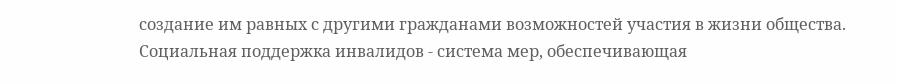создание им равных с другими гражданами возможностей участия в жизни общества. Социальная поддержка инвалидов - система мер, обеспечивающая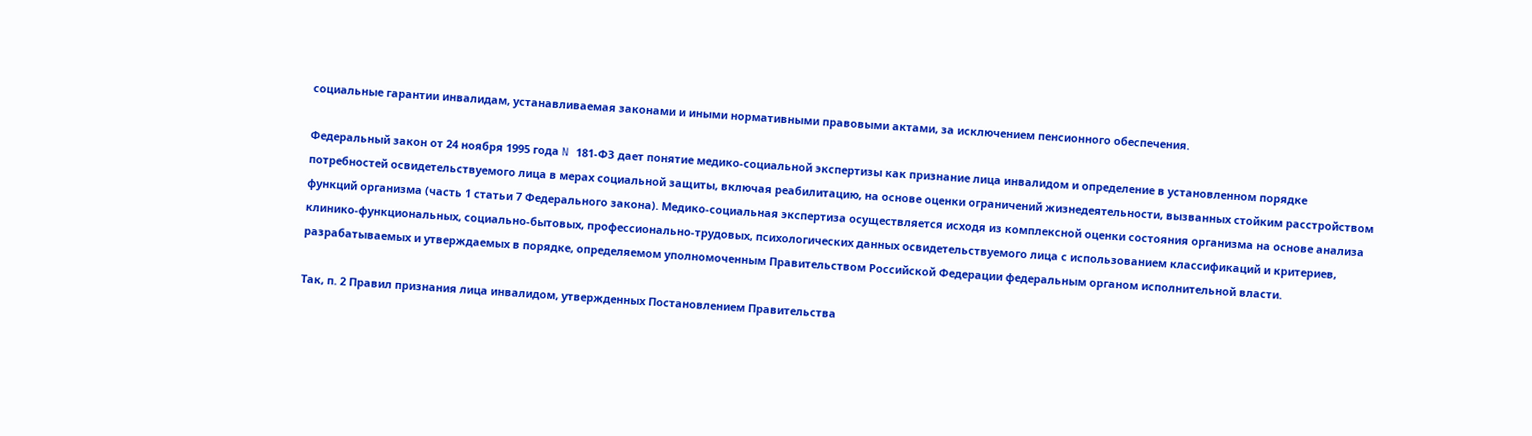социальные гарантии инвалидам, устанавливаемая законами и иными нормативными правовыми актами, за исключением пенсионного обеспечения.

Федеральный закон от 24 ноября 1995 года N 181-ФЗ дает понятие медико-социальной экспертизы как признание лица инвалидом и определение в установленном порядке потребностей освидетельствуемого лица в мерах социальной защиты, включая реабилитацию, на основе оценки ограничений жизнедеятельности, вызванных стойким расстройством функций организма (часть 1 статьи 7 Федерального закона). Медико-социальная экспертиза осуществляется исходя из комплексной оценки состояния организма на основе анализа клинико-функциональных, социально-бытовых, профессионально-трудовых, психологических данных освидетельствуемого лица с использованием классификаций и критериев, разрабатываемых и утверждаемых в порядке, определяемом уполномоченным Правительством Российской Федерации федеральным органом исполнительной власти.

Так, п. 2 Правил признания лица инвалидом, утвержденных Постановлением Правительства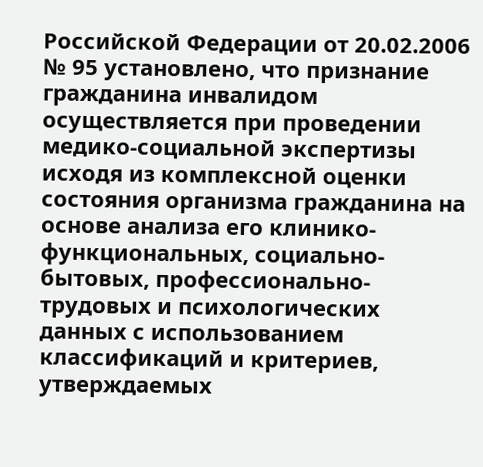Российской Федерации от 20.02.2006 № 95 установлено, что признание гражданина инвалидом осуществляется при проведении медико-социальной экспертизы исходя из комплексной оценки состояния организма гражданина на основе анализа его клинико-функциональных, социально-бытовых, профессионально-трудовых и психологических данных с использованием классификаций и критериев, утверждаемых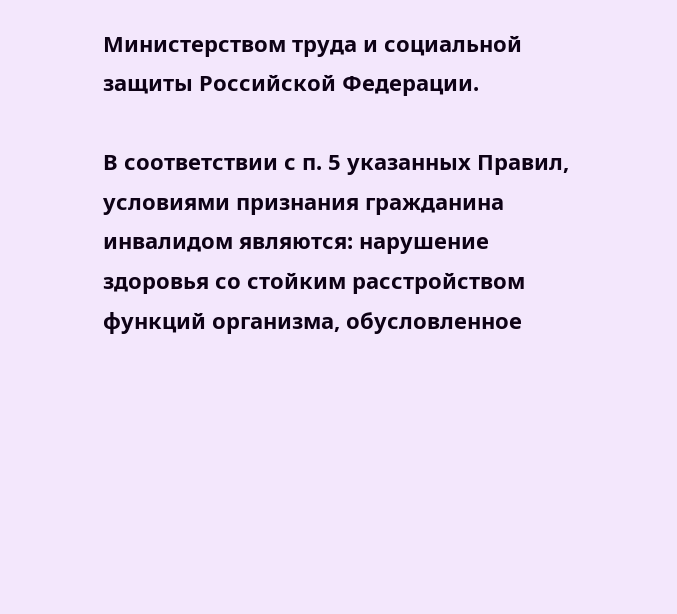Министерством труда и социальной защиты Российской Федерации.

В соответствии с п. 5 указанных Правил, условиями признания гражданина инвалидом являются: нарушение здоровья со стойким расстройством функций организма, обусловленное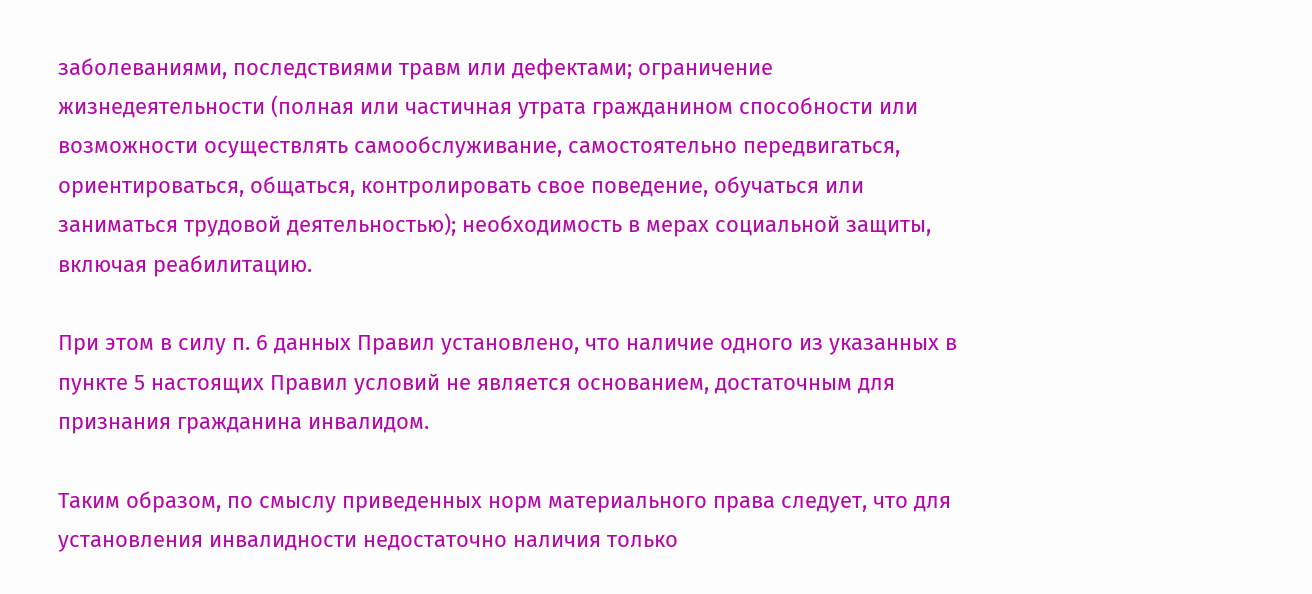заболеваниями, последствиями травм или дефектами; ограничение жизнедеятельности (полная или частичная утрата гражданином способности или возможности осуществлять самообслуживание, самостоятельно передвигаться, ориентироваться, общаться, контролировать свое поведение, обучаться или заниматься трудовой деятельностью); необходимость в мерах социальной защиты, включая реабилитацию.

При этом в силу п. 6 данных Правил установлено, что наличие одного из указанных в пункте 5 настоящих Правил условий не является основанием, достаточным для признания гражданина инвалидом.

Таким образом, по смыслу приведенных норм материального права следует, что для установления инвалидности недостаточно наличия только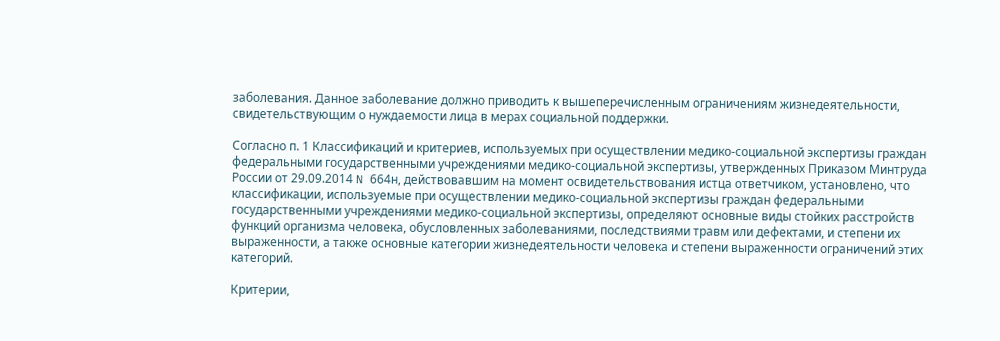заболевания. Данное заболевание должно приводить к вышеперечисленным ограничениям жизнедеятельности, свидетельствующим о нуждаемости лица в мерах социальной поддержки.

Согласно п. 1 Классификаций и критериев, используемых при осуществлении медико-социальной экспертизы граждан федеральными государственными учреждениями медико-социальной экспертизы, утвержденных Приказом Минтруда России от 29.09.2014 N 664н, действовавшим на момент освидетельствования истца ответчиком, установлено, что классификации, используемые при осуществлении медико-социальной экспертизы граждан федеральными государственными учреждениями медико-социальной экспертизы, определяют основные виды стойких расстройств функций организма человека, обусловленных заболеваниями, последствиями травм или дефектами, и степени их выраженности, а также основные категории жизнедеятельности человека и степени выраженности ограничений этих категорий.

Критерии,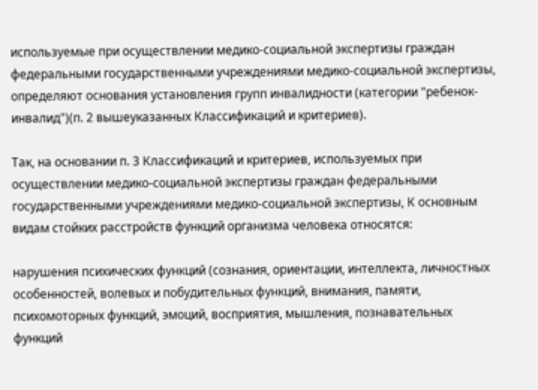используемые при осуществлении медико-социальной экспертизы граждан федеральными государственными учреждениями медико-социальной экспертизы, определяют основания установления групп инвалидности (категории "ребенок-инвалид")(п. 2 вышеуказанных Классификаций и критериев).

Так, на основании п. 3 Классификаций и критериев, используемых при осуществлении медико-социальной экспертизы граждан федеральными государственными учреждениями медико-социальной экспертизы, К основным видам стойких расстройств функций организма человека относятся:

нарушения психических функций (сознания, ориентации, интеллекта, личностных особенностей, волевых и побудительных функций, внимания, памяти, психомоторных функций, эмоций, восприятия, мышления, познавательных функций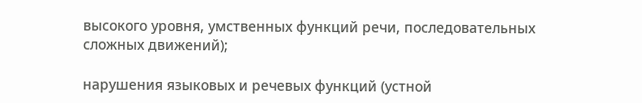высокого уровня, умственных функций речи, последовательных сложных движений);

нарушения языковых и речевых функций (устной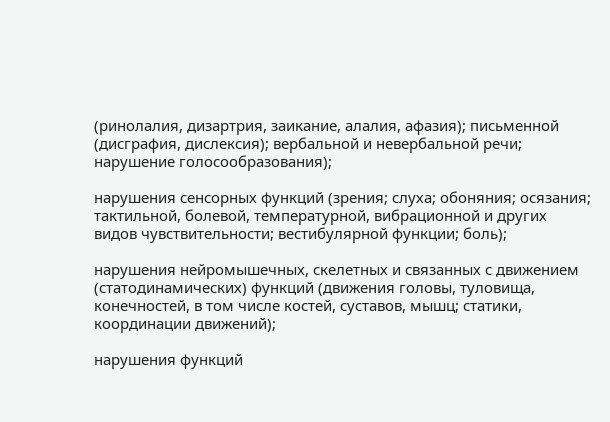(ринолалия, дизартрия, заикание, алалия, афазия); письменной (дисграфия, дислексия); вербальной и невербальной речи; нарушение голосообразования);

нарушения сенсорных функций (зрения; слуха; обоняния; осязания; тактильной, болевой, температурной, вибрационной и других видов чувствительности; вестибулярной функции; боль);

нарушения нейромышечных, скелетных и связанных с движением (статодинамических) функций (движения головы, туловища, конечностей, в том числе костей, суставов, мышц; статики, координации движений);

нарушения функций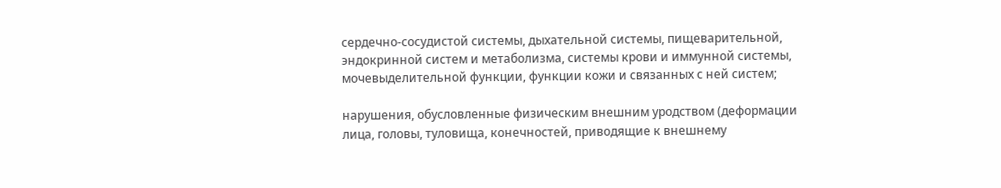сердечно-сосудистой системы, дыхательной системы, пищеварительной, эндокринной систем и метаболизма, системы крови и иммунной системы, мочевыделительной функции, функции кожи и связанных с ней систем;

нарушения, обусловленные физическим внешним уродством (деформации лица, головы, туловища, конечностей, приводящие к внешнему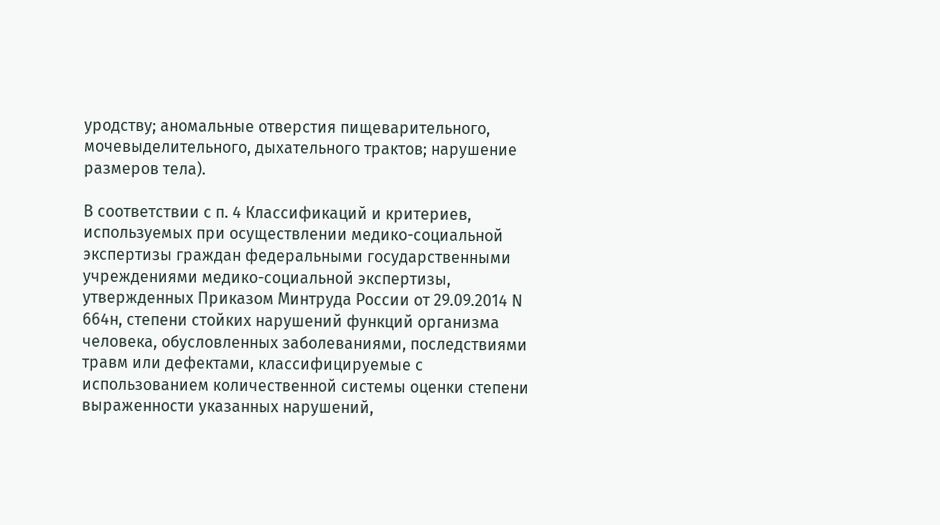уродству; аномальные отверстия пищеварительного, мочевыделительного, дыхательного трактов; нарушение размеров тела).

В соответствии с п. 4 Классификаций и критериев, используемых при осуществлении медико-социальной экспертизы граждан федеральными государственными учреждениями медико-социальной экспертизы, утвержденных Приказом Минтруда России от 29.09.2014 N 664н, степени стойких нарушений функций организма человека, обусловленных заболеваниями, последствиями травм или дефектами, классифицируемые с использованием количественной системы оценки степени выраженности указанных нарушений,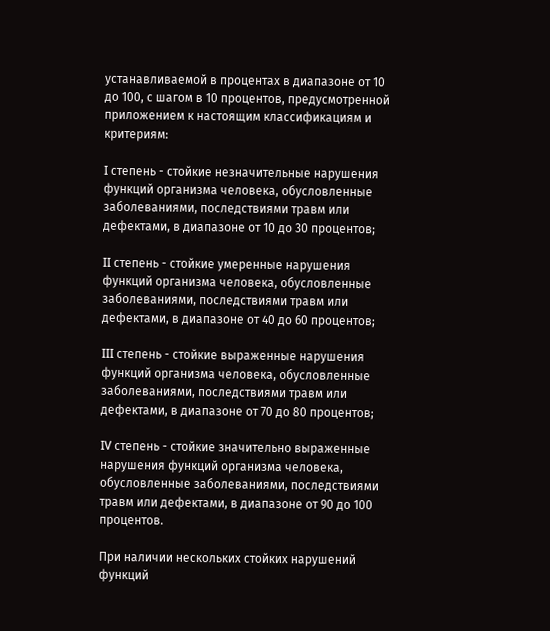устанавливаемой в процентах в диапазоне от 10 до 100, с шагом в 10 процентов, предусмотренной приложением к настоящим классификациям и критериям:

I степень - стойкие незначительные нарушения функций организма человека, обусловленные заболеваниями, последствиями травм или дефектами, в диапазоне от 10 до 30 процентов;

II степень - стойкие умеренные нарушения функций организма человека, обусловленные заболеваниями, последствиями травм или дефектами, в диапазоне от 40 до 60 процентов;

III степень - стойкие выраженные нарушения функций организма человека, обусловленные заболеваниями, последствиями травм или дефектами, в диапазоне от 70 до 80 процентов;

IV степень - стойкие значительно выраженные нарушения функций организма человека, обусловленные заболеваниями, последствиями травм или дефектами, в диапазоне от 90 до 100 процентов.

При наличии нескольких стойких нарушений функций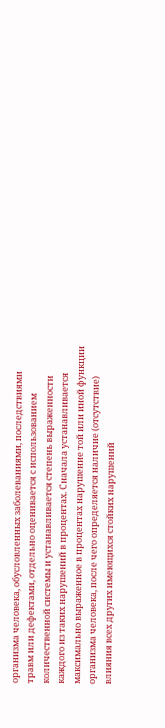организма человека, обусловленных заболеваниями, последствиями травм или дефектами, отдельно оценивается с использованием количественной системы и устанавливается степень выраженности каждого из таких нарушений в процентах. Сначала устанавливается максимально выраженное в процентах нарушение той или иной функции организма человека, после чего определяется наличие (отсутствие) влияния всех других имеющихся стойких нарушений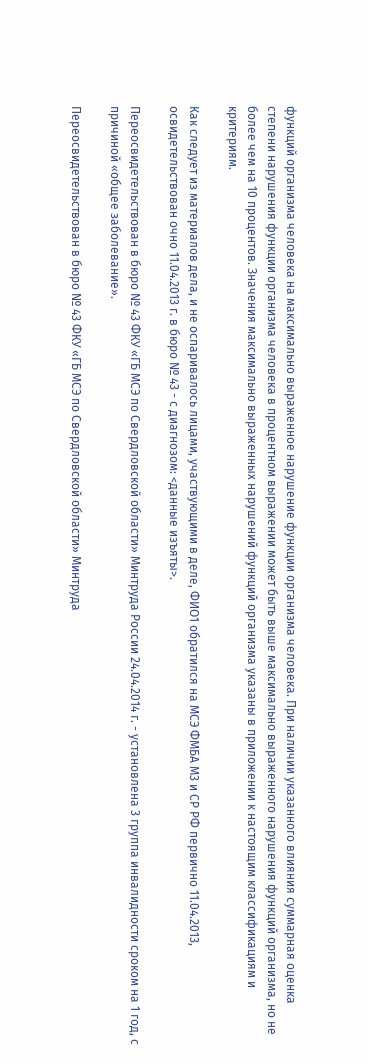функций организма человека на максимально выраженное нарушение функции организма человека. При наличии указанного влияния суммарная оценка степени нарушения функции организма человека в процентном выражении может быть выше максимально выраженного нарушения функций организма, но не более чем на 10 процентов. Значения максимально выраженных нарушений функций организма указаны в приложении к настоящим классификациям и критериям.

Как следует из материалов дела, и не оспаривалось лицами, участвующими в деле, ФИО1 обратился на МСЭ ФМБА М3 и СР РФ первично 11.04.2013, освидетельствован очно 11.04.2013 г. в бюро № 43 - с диагнозом: <данные изъяты>.

Переосвидетельствован в бюро № 43 ФКУ «ГБ МСЭ по Свердловской области» Минтруда России 24.04.2014 г. - установлена 3 группа инвалидности сроком на 1 год, с причиной «общее заболевание».

Переосвидетельствован в бюро № 43 ФКУ «ГБ МСЭ по Свердловской области» Минтруда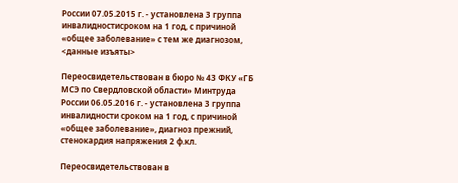России 07.05.2015 г. - установлена 3 группа инвалидностисроком на 1 год, с причиной «общее заболевание» с тем же диагнозом, <данные изъяты>

Переосвидетельствован в бюро № 43 ФКУ «ГБ МСЭ по Свердловской области» Минтруда России 06.05.2016 г. - установлена 3 группа инвалидности сроком на 1 год, с причиной «общее заболевание», диагноз прежний, стенокардия напряжения 2 ф.кл.

Переосвидетельствован в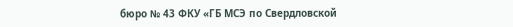бюро № 43 ФКУ «ГБ МСЭ по Свердловской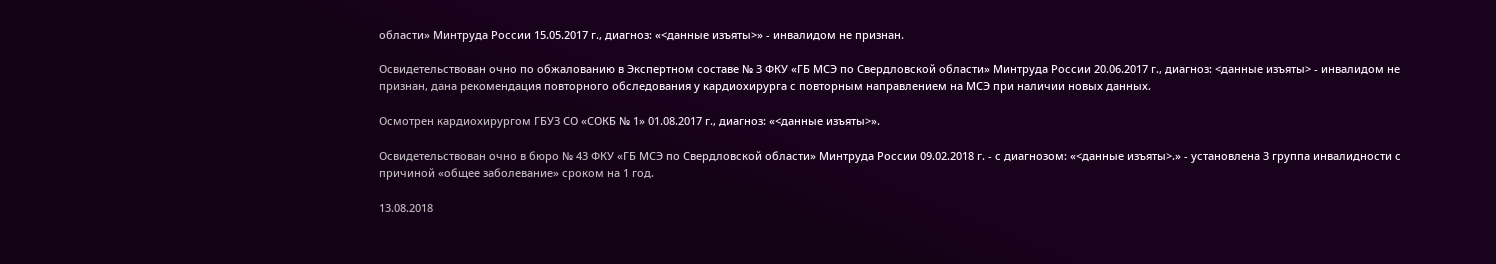области» Минтруда России 15.05.2017 г., диагноз: «<данные изъяты>» - инвалидом не признан.

Освидетельствован очно по обжалованию в Экспертном составе № 3 ФКУ «ГБ МСЭ по Свердловской области» Минтруда России 20.06.2017 г., диагноз: <данные изъяты> - инвалидом не признан, дана рекомендация повторного обследования у кардиохирурга с повторным направлением на МСЭ при наличии новых данных.

Осмотрен кардиохирургом ГБУЗ СО «СОКБ № 1» 01.08.2017 г., диагноз: «<данные изъяты>».

Освидетельствован очно в бюро № 43 ФКУ «ГБ МСЭ по Свердловской области» Минтруда России 09.02.2018 г. - с диагнозом: «<данные изъяты>.» - установлена 3 группа инвалидности с причиной «общее заболевание» сроком на 1 год.

13.08.2018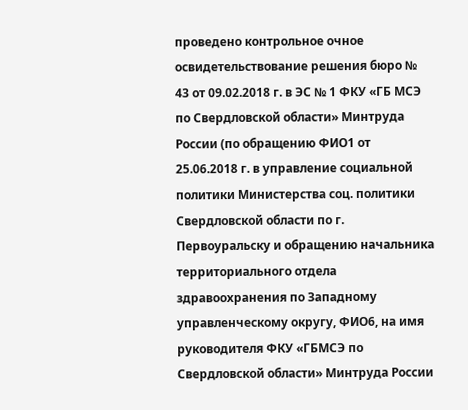проведено контрольное очное освидетельствование решения бюро № 43 от 09.02.2018 г. в ЭС № 1 ФКУ «ГБ МСЭ по Свердловской области» Минтруда России (по обращению ФИО1 от 25.06.2018 г. в управление социальной политики Министерства соц. политики Свердловской области по г. Первоуральску и обращению начальника территориального отдела здравоохранения по Западному управленческому округу, ФИО6, на имя руководителя ФКУ «ГБМСЭ по Свердловской области» Минтруда России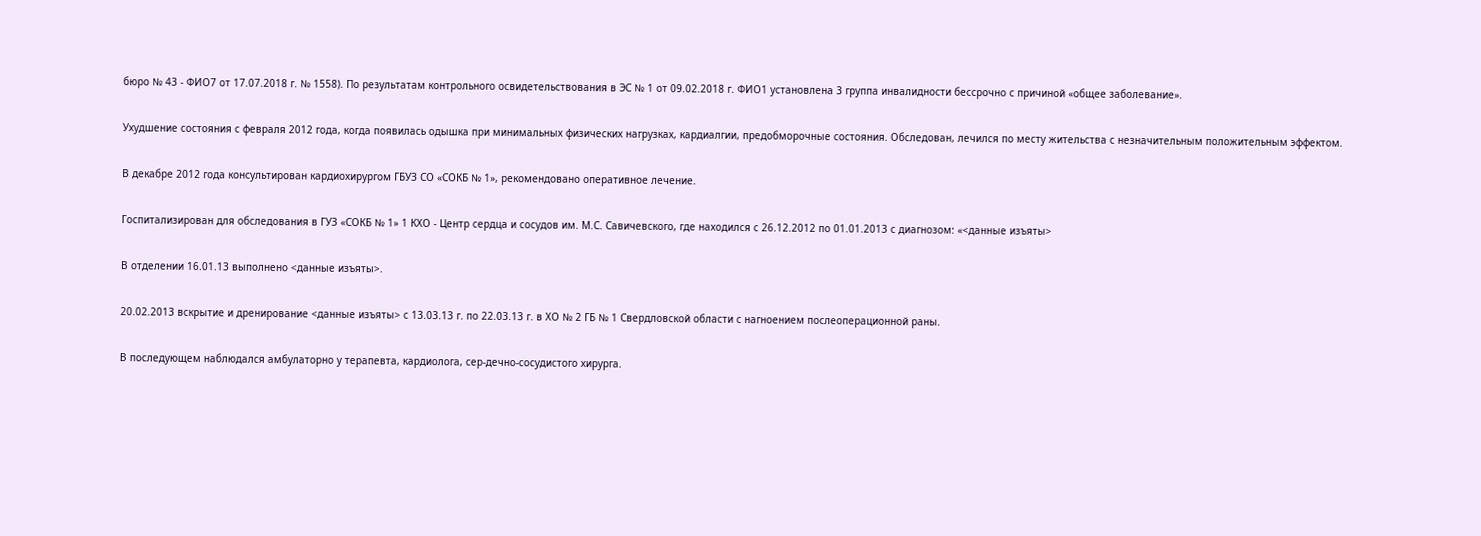бюро № 43 - ФИО7 от 17.07.2018 г. № 1558). По результатам контрольного освидетельствования в ЭС № 1 от 09.02.2018 г. ФИО1 установлена 3 группа инвалидности бессрочно с причиной «общее заболевание».

Ухудшение состояния с февраля 2012 года, когда появилась одышка при минимальных физических нагрузках, кардиалгии, предобморочные состояния. Обследован, лечился по месту жительства с незначительным положительным эффектом.

В декабре 2012 года консультирован кардиохирургом ГБУЗ СО «СОКБ № 1», рекомендовано оперативное лечение.

Госпитализирован для обследования в ГУЗ «СОКБ № 1» 1 КХО - Центр сердца и сосудов им. М.С. Савичевского, где находился с 26.12.2012 по 01.01.2013 с диагнозом: «<данные изъяты>

В отделении 16.01.13 выполнено <данные изъяты>.

20.02.2013 вскрытие и дренирование <данные изъяты> с 13.03.13 г. по 22.03.13 г. в ХО № 2 ГБ № 1 Свердловской области с нагноением послеоперационной раны.

В последующем наблюдался амбулаторно у терапевта, кардиолога, сер-дечно-сосудистого хирурга.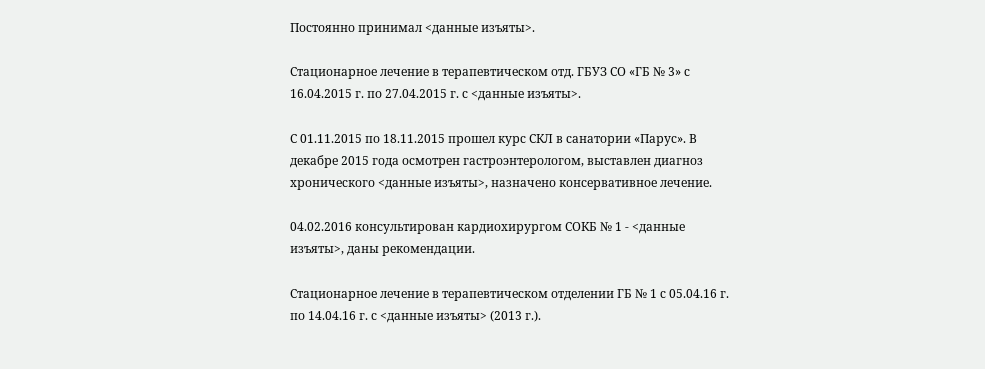Постоянно принимал <данные изъяты>.

Стационарное лечение в терапевтическом отд. ГБУЗ СО «ГБ № 3» с 16.04.2015 г. по 27.04.2015 г. с <данные изъяты>.

С 01.11.2015 по 18.11.2015 прошел курс СКЛ в санатории «Парус». В декабре 2015 года осмотрен гастроэнтерологом, выставлен диагноз хронического <данные изъяты>, назначено консервативное лечение.

04.02.2016 консультирован кардиохирургом СОКБ № 1 - <данные изъяты>, даны рекомендации.

Стационарное лечение в терапевтическом отделении ГБ № 1 с 05.04.16 г. по 14.04.16 г. с <данные изъяты> (2013 г.).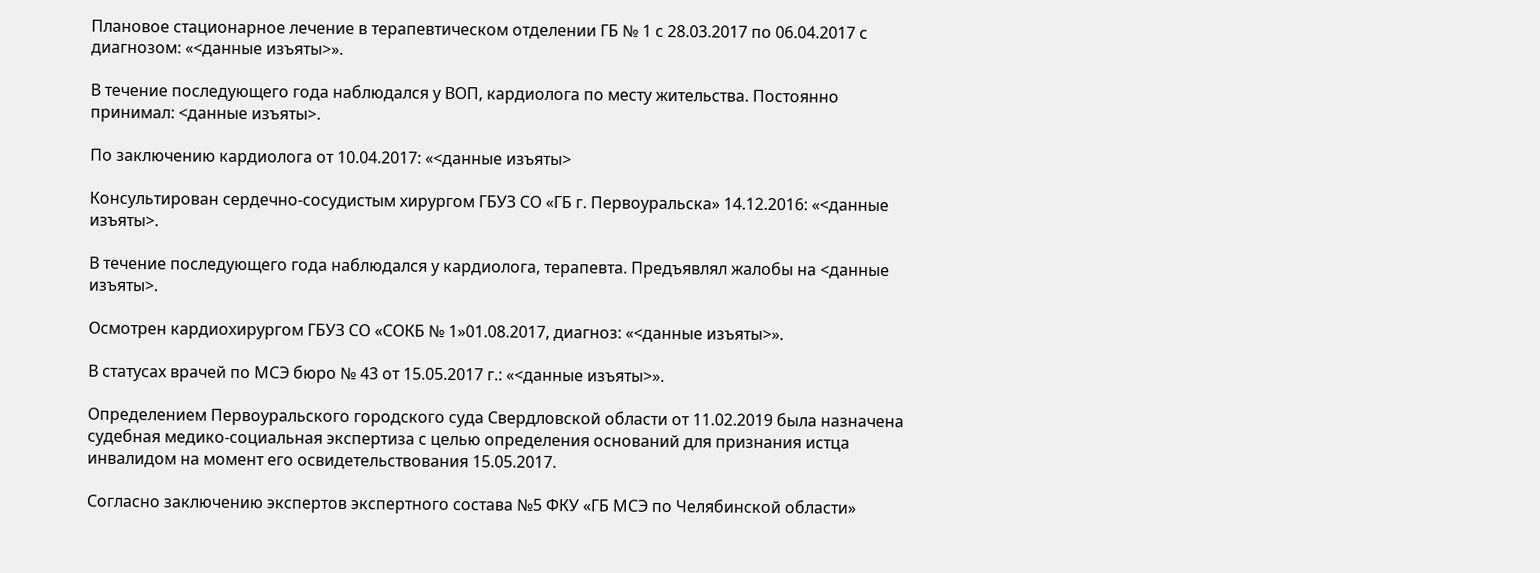Плановое стационарное лечение в терапевтическом отделении ГБ № 1 с 28.03.2017 по 06.04.2017 с диагнозом: «<данные изъяты>».

В течение последующего года наблюдался у ВОП, кардиолога по месту жительства. Постоянно принимал: <данные изъяты>.

По заключению кардиолога от 10.04.2017: «<данные изъяты>

Консультирован сердечно-сосудистым хирургом ГБУЗ СО «ГБ г. Первоуральска» 14.12.2016: «<данные изъяты>.

В течение последующего года наблюдался у кардиолога, терапевта. Предъявлял жалобы на <данные изъяты>.

Осмотрен кардиохирургом ГБУЗ СО «СОКБ № 1»01.08.2017, диагноз: «<данные изъяты>».

В статусах врачей по МСЭ бюро № 43 от 15.05.2017 г.: «<данные изъяты>».

Определением Первоуральского городского суда Свердловской области от 11.02.2019 была назначена судебная медико-социальная экспертиза с целью определения оснований для признания истца инвалидом на момент его освидетельствования 15.05.2017.

Согласно заключению экспертов экспертного состава №5 ФКУ «ГБ МСЭ по Челябинской области»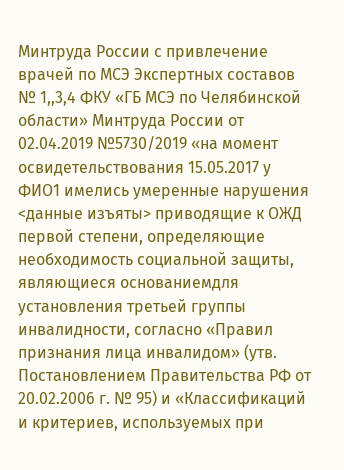Минтруда России с привлечение врачей по МСЭ Экспертных составов № 1,,3,4 ФКУ «ГБ МСЭ по Челябинской области» Минтруда России от 02.04.2019 №5730/2019 «на момент освидетельствования 15.05.2017 у ФИО1 имелись умеренные нарушения <данные изъяты> приводящие к ОЖД первой степени, определяющие необходимость социальной защиты, являющиеся основаниемдля установления третьей группы инвалидности, согласно «Правил признания лица инвалидом» (утв. Постановлением Правительства РФ от 20.02.2006 г. № 95) и «Классификаций и критериев, используемых при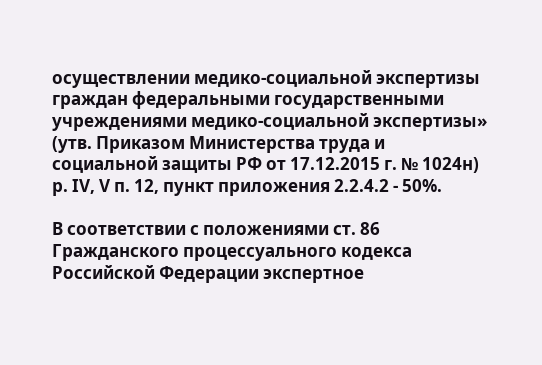осуществлении медико-социальной экспертизы граждан федеральными государственными учреждениями медико-социальной экспертизы» (утв. Приказом Министерства труда и социальной защиты РФ от 17.12.2015 г. № 1024н) р. IV, V п. 12, пункт приложения 2.2.4.2 - 50%.

В соответствии с положениями ст. 86 Гражданского процессуального кодекса Российской Федерации экспертное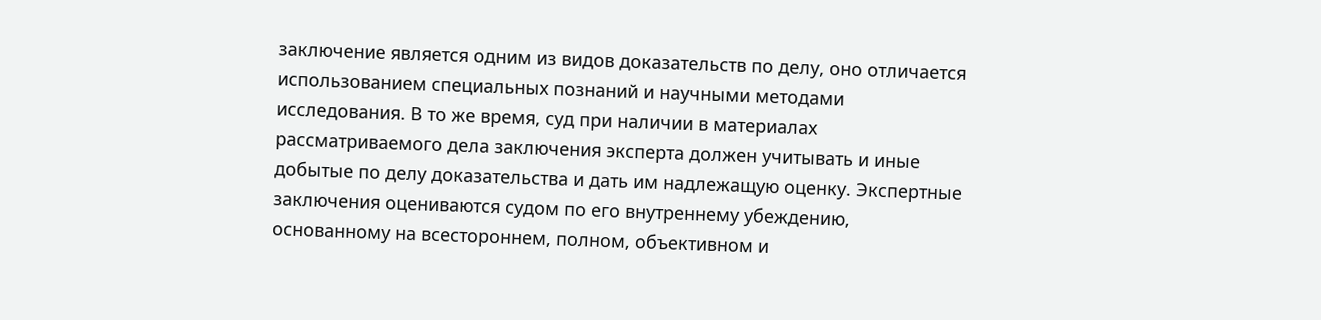заключение является одним из видов доказательств по делу, оно отличается использованием специальных познаний и научными методами исследования. В то же время, суд при наличии в материалах рассматриваемого дела заключения эксперта должен учитывать и иные добытые по делу доказательства и дать им надлежащую оценку. Экспертные заключения оцениваются судом по его внутреннему убеждению, основанному на всестороннем, полном, объективном и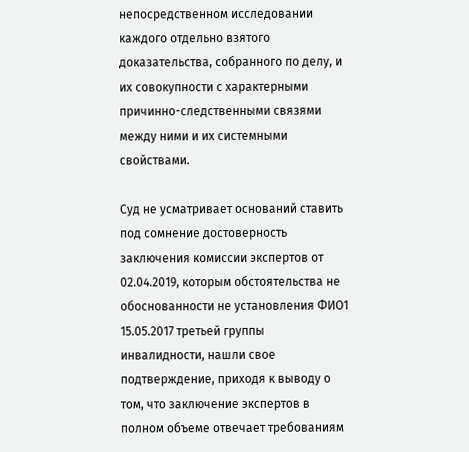непосредственном исследовании каждого отдельно взятого доказательства, собранного по делу, и их совокупности с характерными причинно-следственными связями между ними и их системными свойствами.

Суд не усматривает оснований ставить под сомнение достоверность заключения комиссии экспертов от 02.04.2019, которым обстоятельства не обоснованности не установления ФИО1 15.05.2017 третьей группы инвалидности, нашли свое подтверждение, приходя к выводу о том, что заключение экспертов в полном объеме отвечает требованиям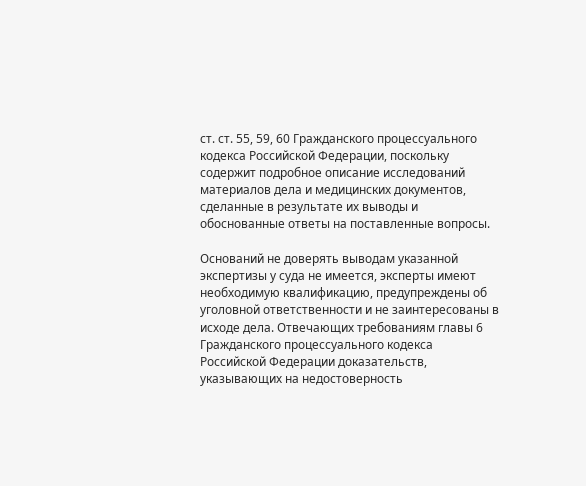ст. ст. 55, 59, 60 Гражданского процессуального кодекса Российской Федерации, поскольку содержит подробное описание исследований материалов дела и медицинских документов, сделанные в результате их выводы и обоснованные ответы на поставленные вопросы.

Оснований не доверять выводам указанной экспертизы у суда не имеется, эксперты имеют необходимую квалификацию, предупреждены об уголовной ответственности и не заинтересованы в исходе дела. Отвечающих требованиям главы 6 Гражданского процессуального кодекса Российской Федерации доказательств, указывающих на недостоверность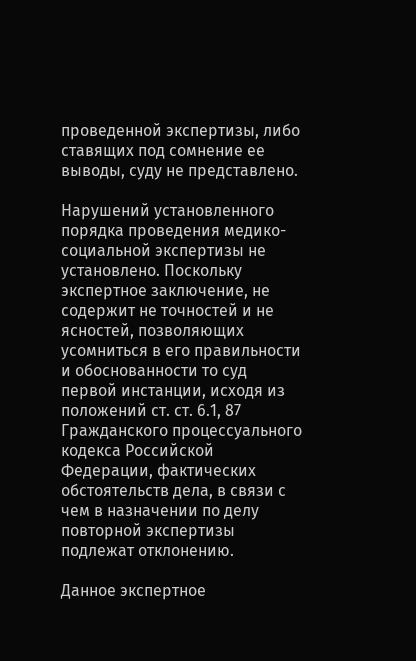проведенной экспертизы, либо ставящих под сомнение ее выводы, суду не представлено.

Нарушений установленного порядка проведения медико-социальной экспертизы не установлено. Поскольку экспертное заключение, не содержит не точностей и не ясностей, позволяющих усомниться в его правильности и обоснованности то суд первой инстанции, исходя из положений ст. ст. 6.1, 87 Гражданского процессуального кодекса Российской Федерации, фактических обстоятельств дела, в связи с чем в назначении по делу повторной экспертизы подлежат отклонению.

Данное экспертное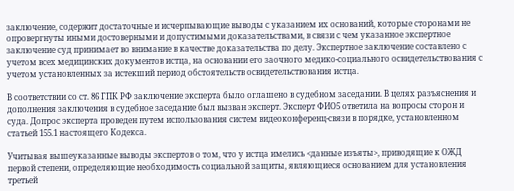заключение, содержит достаточные и исчерпывающие выводы с указанием их оснований, которые сторонами не опровергнуты иными достоверными и допустимыми доказательствами, в связи с чем указанное экспертное заключение суд принимает во внимание в качестве доказательства по делу. Экспертное заключение составлено с учетом всех медицинских документов истца, на основании его заочного медико-социального освидетельствования с учетом установленных за истекший период обстоятельств освидетельствования истца.

В соответствии со ст. 86 ГПК РФ заключение эксперта было оглашено в судебном заседании. В целях разъяснения и дополнения заключения в судебное заседание был вызван эксперт. Эксперт ФИО5 ответила на вопросы сторон и суда. Допрос эксперта проведен путем использования систем видеоконференц-связи в порядке, установленном статьей 155.1 настоящего Кодекса.

Учитывая вышеуказанные выводы экспертов о том, что у истца имелись <данные изъяты>, приводящие к ОЖД первой степени, определяющие необходимость социальной защиты, являющиеся основанием для установления третьей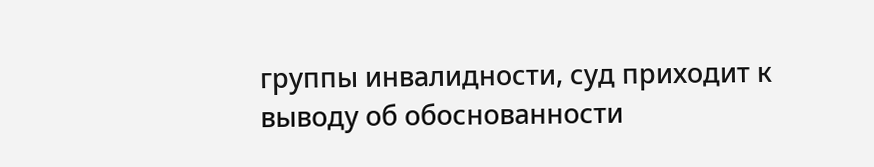группы инвалидности, суд приходит к выводу об обоснованности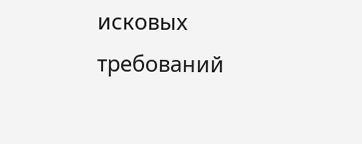исковых требований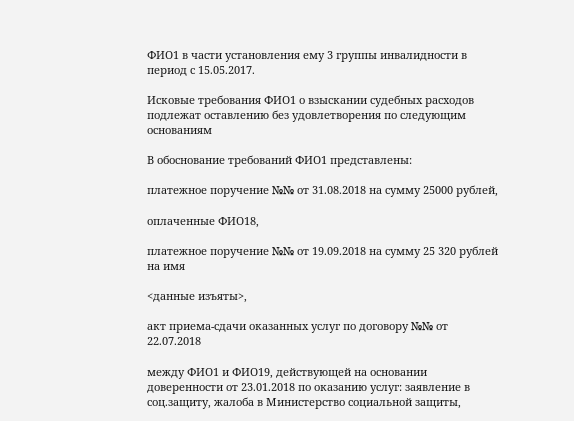ФИО1 в части установления ему 3 группы инвалидности в период с 15.05.2017.

Исковые требования ФИО1 о взыскании судебных расходов подлежат оставлению без удовлетворения по следующим основаниям

В обоснование требований ФИО1 представлены:

платежное поручение №№ от 31.08.2018 на сумму 25000 рублей,

оплаченные ФИО18,

платежное поручение №№ от 19.09.2018 на сумму 25 320 рублей на имя

<данные изъяты>,

акт приема-сдачи оказанных услуг по договору №№ от 22.07.2018

между ФИО1 и ФИО19, действующей на основании доверенности от 23.01.2018 по оказанию услуг: заявление в соц.защиту, жалоба в Министерство социальной защиты,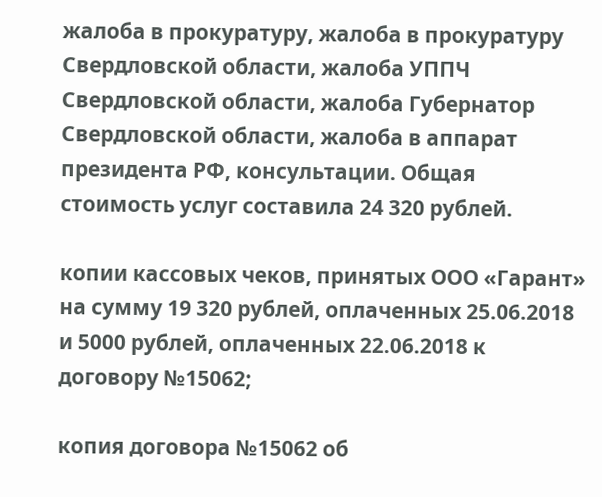жалоба в прокуратуру, жалоба в прокуратуру Свердловской области, жалоба УППЧ Свердловской области, жалоба Губернатор Свердловской области, жалоба в аппарат президента РФ, консультации. Общая стоимость услуг составила 24 320 рублей.

копии кассовых чеков, принятых ООО «Гарант» на сумму 19 320 рублей, оплаченных 25.06.2018 и 5000 рублей, оплаченных 22.06.2018 к договору №15062;

копия договора №15062 об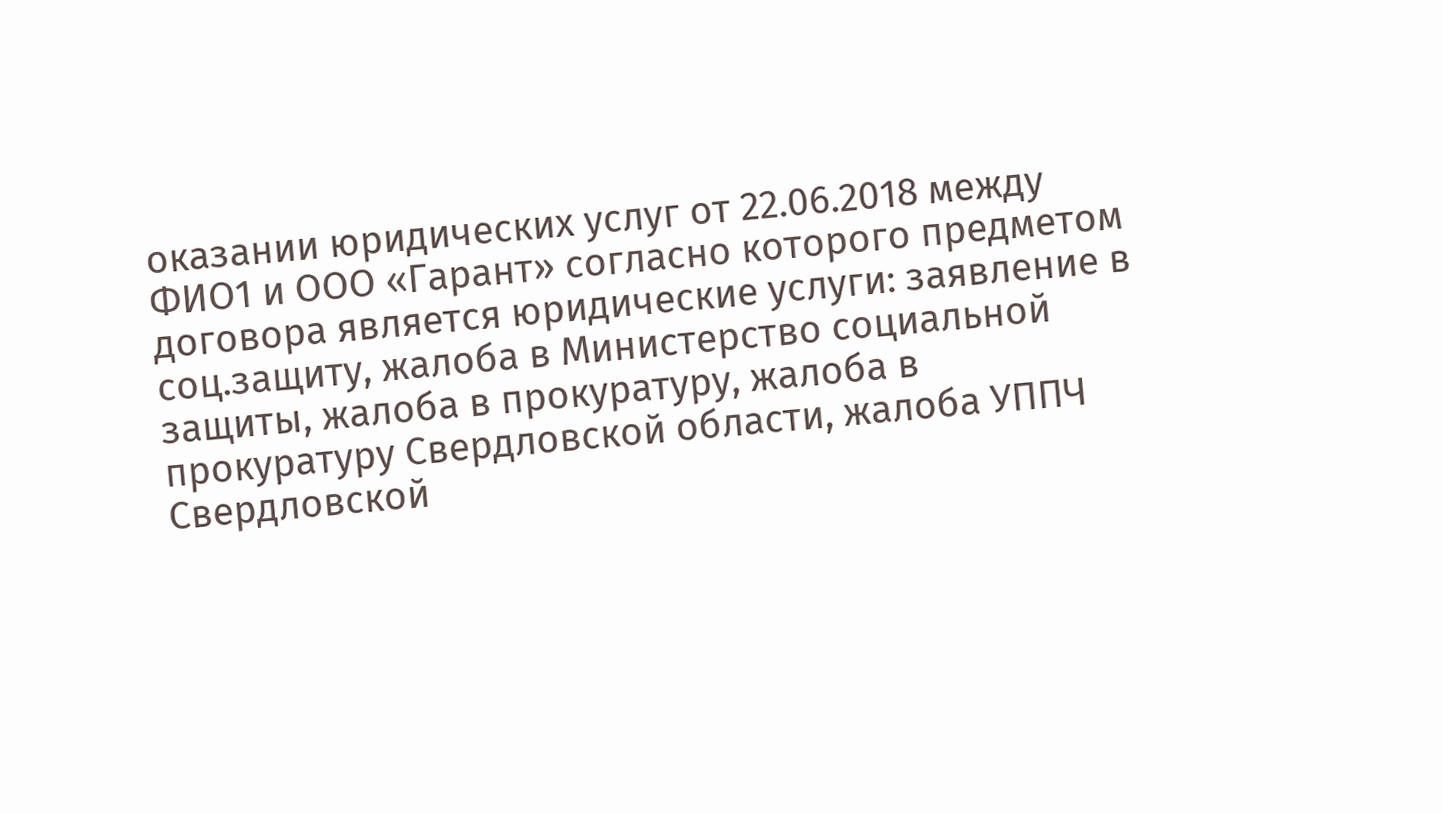оказании юридических услуг от 22.06.2018 между ФИО1 и ООО «Гарант» согласно которого предметом договора является юридические услуги: заявление в соц.защиту, жалоба в Министерство социальной защиты, жалоба в прокуратуру, жалоба в прокуратуру Свердловской области, жалоба УППЧ Свердловской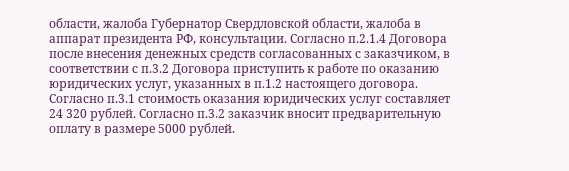области, жалоба Губернатор Свердловской области, жалоба в аппарат президента РФ, консультации. Согласно п.2.1.4 Договора после внесения денежных средств согласованных с заказчиком, в соответствии с п.3.2 Договора приступить к работе по оказанию юридических услуг, указанных в п.1.2 настоящего договора. Согласно п.3.1 стоимость оказания юридических услуг составляет 24 320 рублей. Согласно п.3.2 заказчик вносит предварительную оплату в размере 5000 рублей.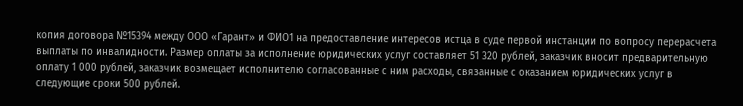копия договора №15394 между ООО «Гарант» и ФИО1 на предоставление интересов истца в суде первой инстанции по вопросу перерасчета выплаты по инвалидности. Размер оплаты за исполнение юридических услуг составляет 51 320 рублей, заказчик вносит предварительную оплату 1 000 рублей, заказчик возмещает исполнителю согласованные с ним расходы, связанные с оказанием юридических услуг в следующие сроки 500 рублей.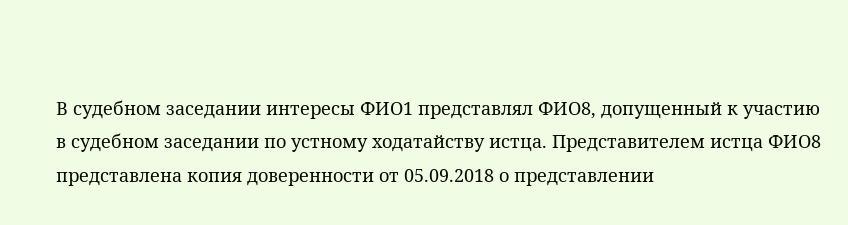В судебном заседании интересы ФИО1 представлял ФИО8, допущенный к участию в судебном заседании по устному ходатайству истца. Представителем истца ФИО8 представлена копия доверенности от 05.09.2018 о представлении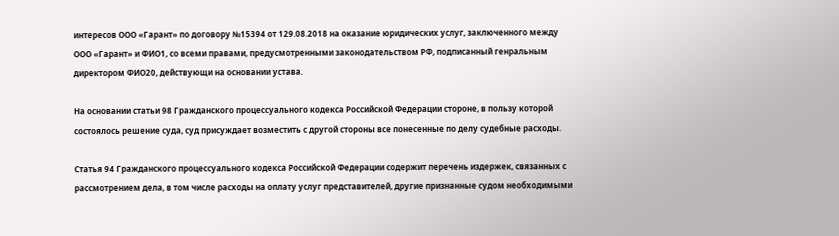интересов ООО «Гарант» по договору №15394 от 129.08.2018 на оказание юридических услуг, заключенного между ООО «Гарант» и ФИО1, со всеми правами, предусмотренными законодательством РФ, подписанный генральным директором ФИО20, действующи на основании устава.

На основании статьи 98 Гражданского процессуального кодекса Российской Федерации стороне, в пользу которой состоялось решение суда, суд присуждает возместить с другой стороны все понесенные по делу судебные расходы.

Статья 94 Гражданского процессуального кодекса Российской Федерации содержит перечень издержек, связанных с рассмотрением дела, в том числе расходы на оплату услуг представителей, другие признанные судом необходимыми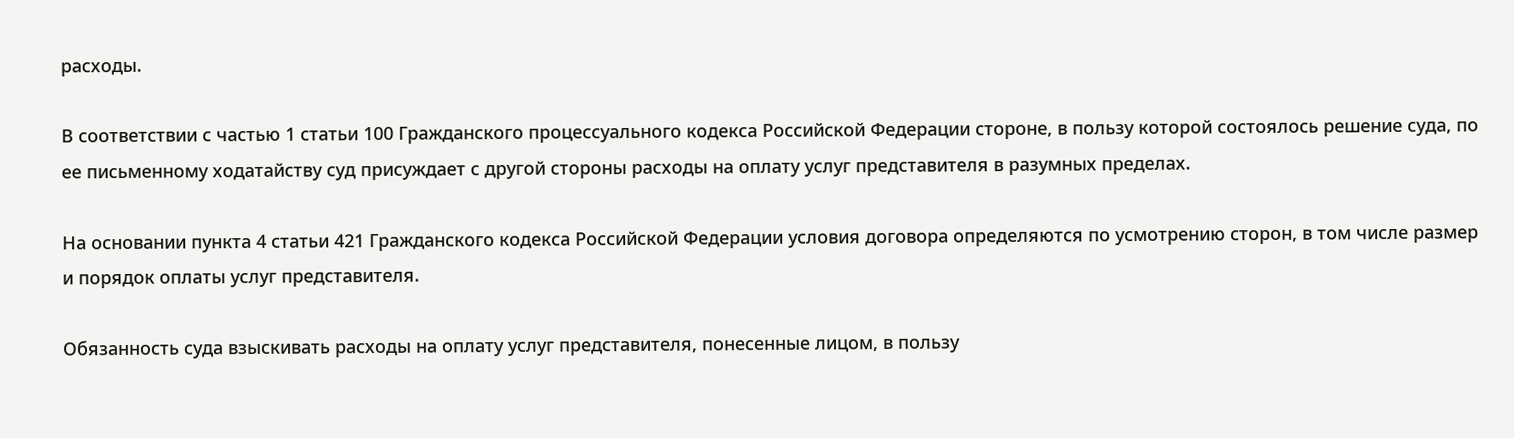расходы.

В соответствии с частью 1 статьи 100 Гражданского процессуального кодекса Российской Федерации стороне, в пользу которой состоялось решение суда, по ее письменному ходатайству суд присуждает с другой стороны расходы на оплату услуг представителя в разумных пределах.

На основании пункта 4 статьи 421 Гражданского кодекса Российской Федерации условия договора определяются по усмотрению сторон, в том числе размер и порядок оплаты услуг представителя.

Обязанность суда взыскивать расходы на оплату услуг представителя, понесенные лицом, в пользу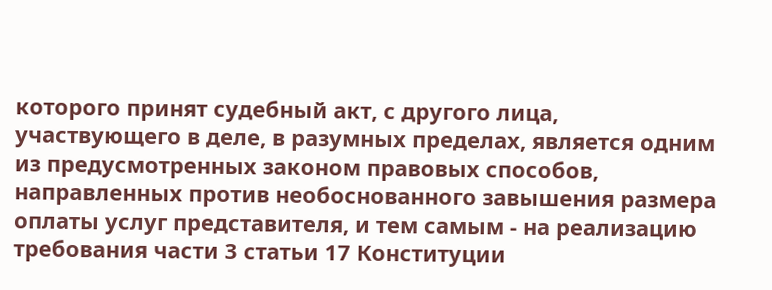которого принят судебный акт, с другого лица, участвующего в деле, в разумных пределах, является одним из предусмотренных законом правовых способов, направленных против необоснованного завышения размера оплаты услуг представителя, и тем самым - на реализацию требования части 3 статьи 17 Конституции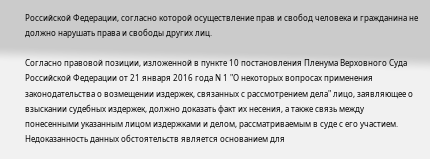Российской Федерации, согласно которой осуществление прав и свобод человека и гражданина не должно нарушать права и свободы других лиц.

Согласно правовой позиции, изложенной в пункте 10 постановления Пленума Верховного Суда Российской Федерации от 21 января 2016 года N 1 "О некоторых вопросах применения законодательства о возмещении издержек, связанных с рассмотрением дела" лицо, заявляющее о взыскании судебных издержек, должно доказать факт их несения, а также связь между понесенными указанным лицом издержками и делом, рассматриваемым в суде с его участием. Недоказанность данных обстоятельств является основанием для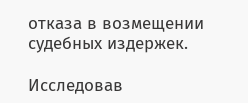отказа в возмещении судебных издержек.

Исследовав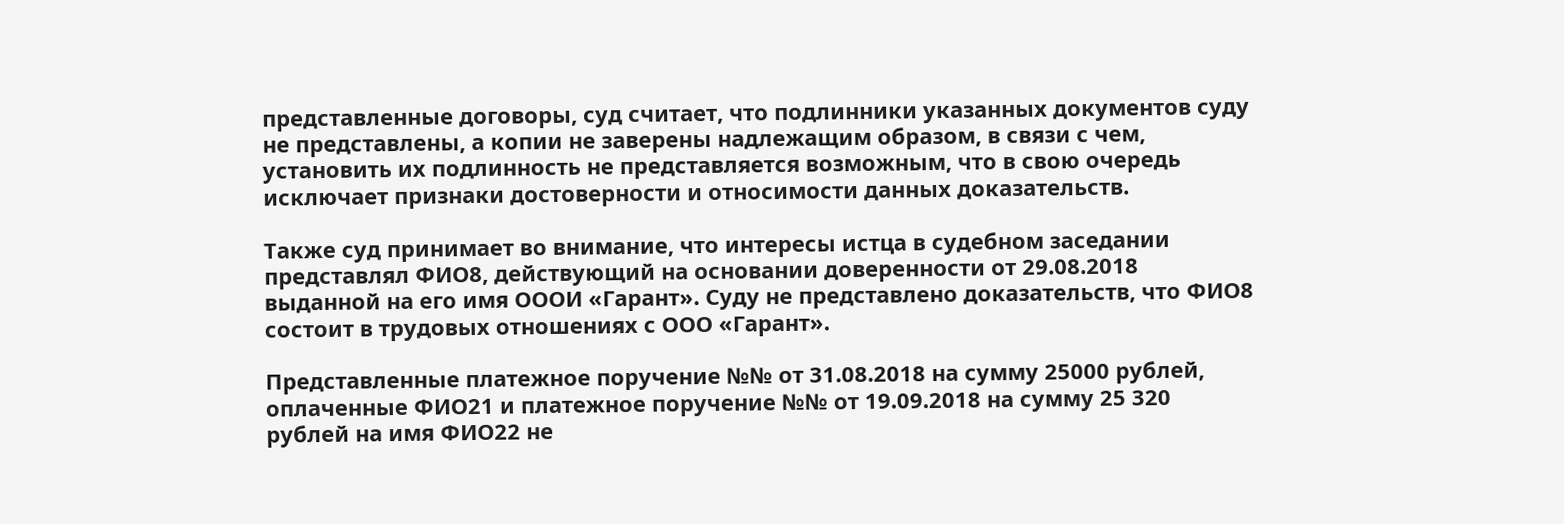представленные договоры, суд считает, что подлинники указанных документов суду не представлены, а копии не заверены надлежащим образом, в связи с чем, установить их подлинность не представляется возможным, что в свою очередь исключает признаки достоверности и относимости данных доказательств.

Также суд принимает во внимание, что интересы истца в судебном заседании представлял ФИО8, действующий на основании доверенности от 29.08.2018 выданной на его имя ОООИ «Гарант». Суду не представлено доказательств, что ФИО8 состоит в трудовых отношениях с ООО «Гарант».

Представленные платежное поручение №№ от 31.08.2018 на сумму 25000 рублей, оплаченные ФИО21 и платежное поручение №№ от 19.09.2018 на сумму 25 320 рублей на имя ФИО22 не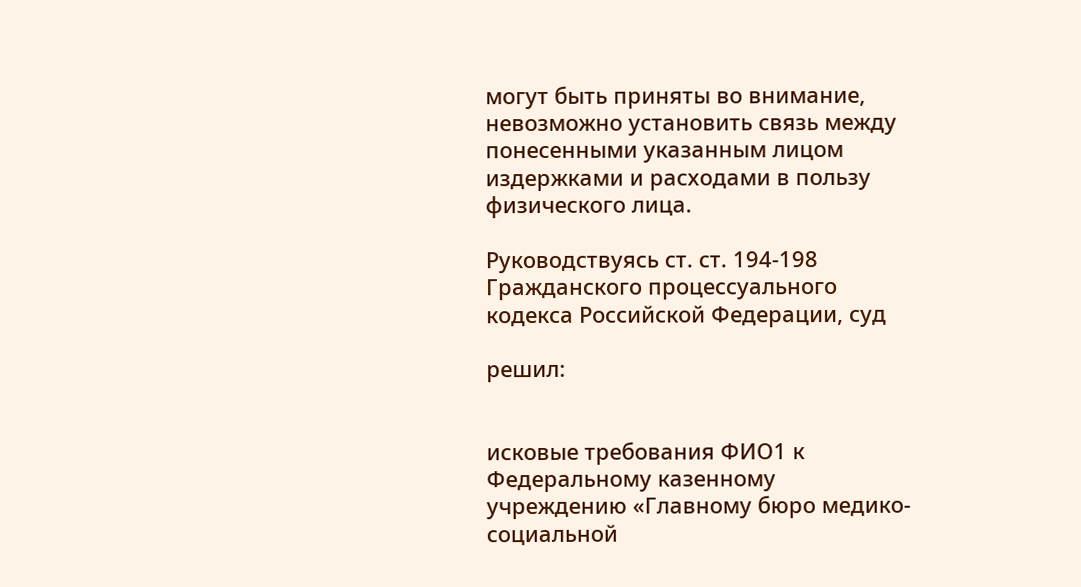могут быть приняты во внимание, невозможно установить связь между понесенными указанным лицом издержками и расходами в пользу физического лица.

Руководствуясь ст. ст. 194-198 Гражданского процессуального кодекса Российской Федерации, суд

решил:


исковые требования ФИО1 к Федеральному казенному учреждению «Главному бюро медико-социальной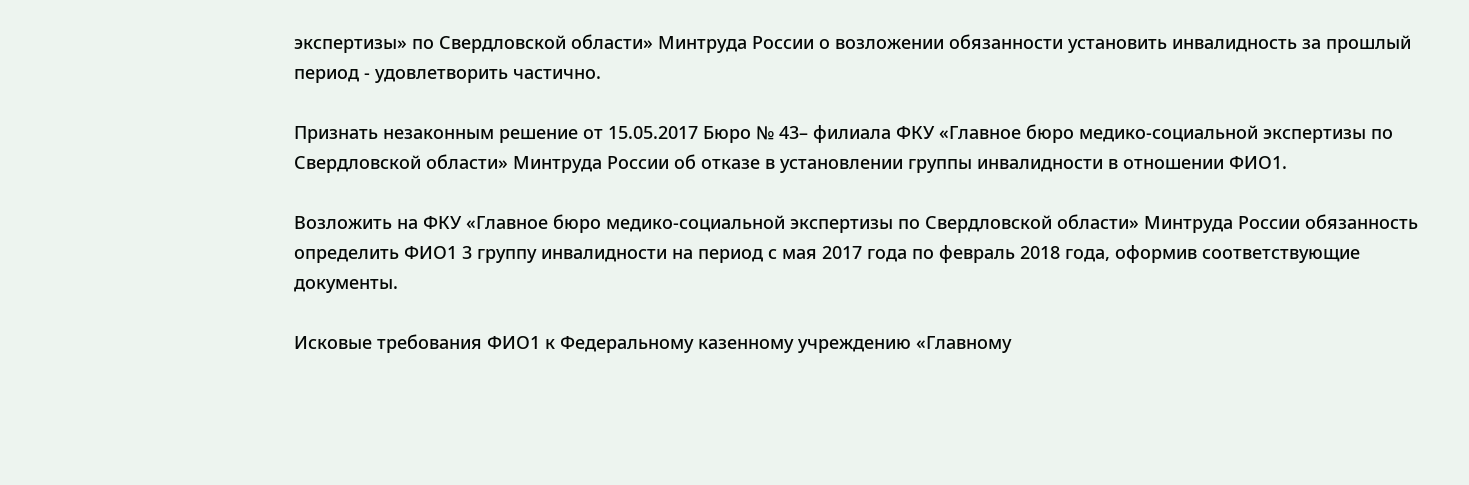экспертизы» по Свердловской области» Минтруда России о возложении обязанности установить инвалидность за прошлый период - удовлетворить частично.

Признать незаконным решение от 15.05.2017 Бюро № 43– филиала ФКУ «Главное бюро медико-социальной экспертизы по Свердловской области» Минтруда России об отказе в установлении группы инвалидности в отношении ФИО1.

Возложить на ФКУ «Главное бюро медико-социальной экспертизы по Свердловской области» Минтруда России обязанность определить ФИО1 3 группу инвалидности на период с мая 2017 года по февраль 2018 года, оформив соответствующие документы.

Исковые требования ФИО1 к Федеральному казенному учреждению «Главному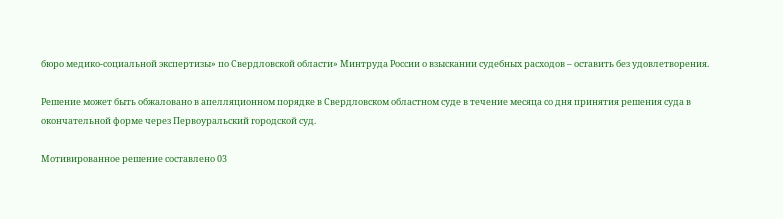бюро медико-социальной экспертизы» по Свердловской области» Минтруда России о взыскании судебных расходов – оставить без удовлетворения.

Решение может быть обжаловано в апелляционном порядке в Свердловском областном суде в течение месяца со дня принятия решения суда в окончательной форме через Первоуральский городской суд.

Мотивированное решение составлено 03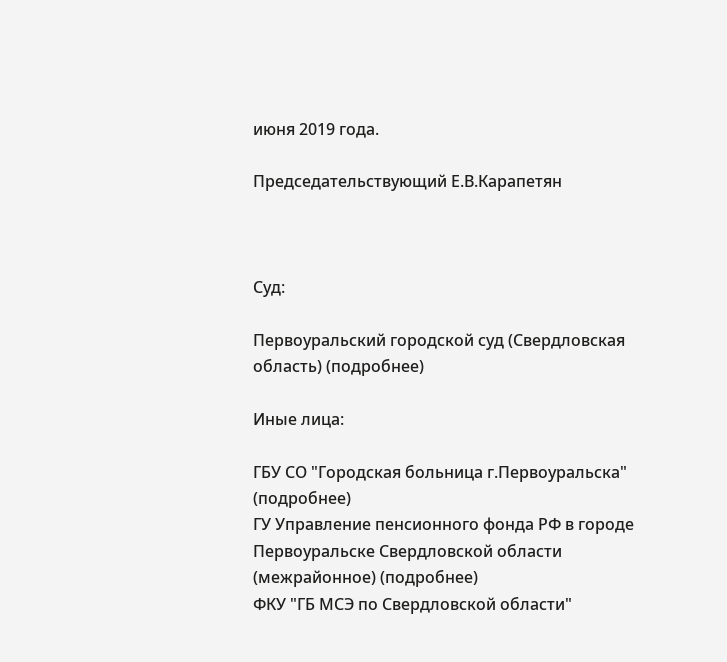июня 2019 года.

Председательствующий Е.В.Карапетян



Суд:

Первоуральский городской суд (Свердловская область) (подробнее)

Иные лица:

ГБУ СО "Городская больница г.Первоуральска" (подробнее)
ГУ Управление пенсионного фонда РФ в городе Первоуральске Свердловской области (межрайонное) (подробнее)
ФКУ "ГБ МСЭ по Свердловской области"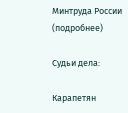Минтруда России (подробнее)

Судьи дела:

Карапетян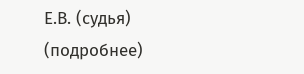Е.В. (судья) (подробнее)